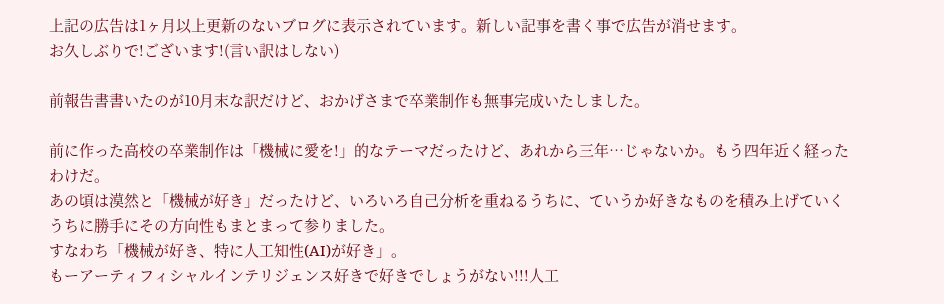上記の広告は1ヶ月以上更新のないブログに表示されています。新しい記事を書く事で広告が消せます。
お久しぶりで!ございます!(言い訳はしない)

前報告書書いたのが10月末な訳だけど、おかげさまで卒業制作も無事完成いたしました。

前に作った高校の卒業制作は「機械に愛を!」的なテーマだったけど、あれから三年…じゃないか。もう四年近く経ったわけだ。
あの頃は漠然と「機械が好き」だったけど、いろいろ自己分析を重ねるうちに、ていうか好きなものを積み上げていくうちに勝手にその方向性もまとまって参りました。
すなわち「機械が好き、特に人工知性(AI)が好き」。
もーアーティフィシャルインテリジェンス好きで好きでしょうがない!!!人工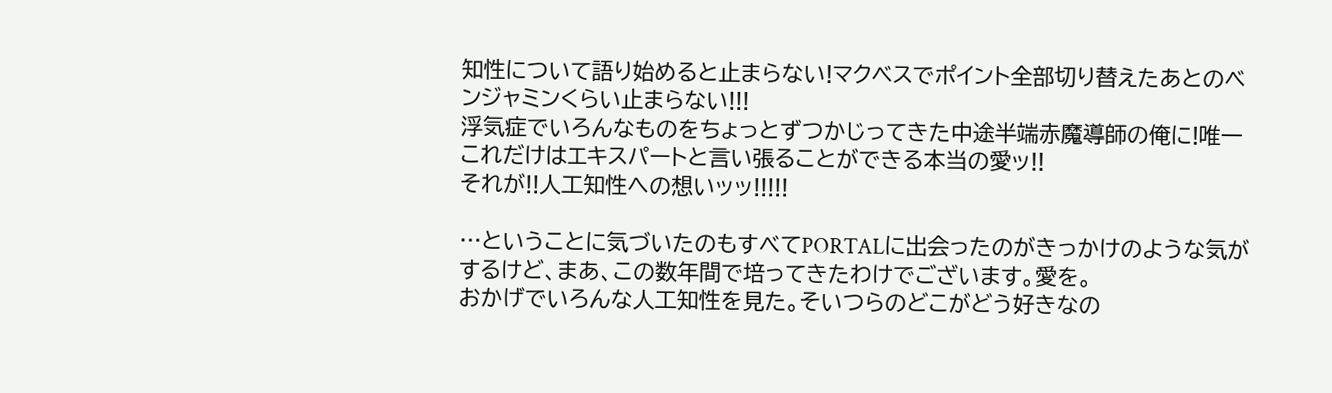知性について語り始めると止まらない!マクベスでポイント全部切り替えたあとのベンジャミンくらい止まらない!!!
浮気症でいろんなものをちょっとずつかじってきた中途半端赤魔導師の俺に!唯一これだけはエキスパートと言い張ることができる本当の愛ッ!!
それが!!人工知性への想いッッ!!!!!

…ということに気づいたのもすべてPORTALに出会ったのがきっかけのような気がするけど、まあ、この数年間で培ってきたわけでございます。愛を。
おかげでいろんな人工知性を見た。そいつらのどこがどう好きなの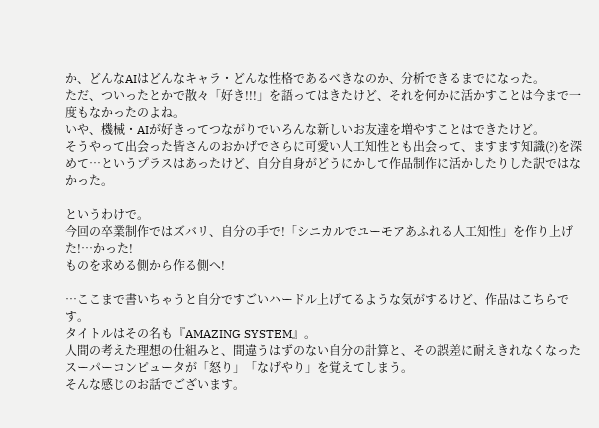か、どんなAIはどんなキャラ・どんな性格であるべきなのか、分析できるまでになった。
ただ、ついったとかで散々「好き!!!」を語ってはきたけど、それを何かに活かすことは今まで一度もなかったのよね。
いや、機械・AIが好きってつながりでいろんな新しいお友達を増やすことはできたけど。
そうやって出会った皆さんのおかげでさらに可愛い人工知性とも出会って、ますます知識(?)を深めて…というプラスはあったけど、自分自身がどうにかして作品制作に活かしたりした訳ではなかった。

というわけで。
今回の卒業制作ではズバリ、自分の手で!「シニカルでユーモアあふれる人工知性」を作り上げた!…かった!
ものを求める側から作る側へ!

…ここまで書いちゃうと自分ですごいハードル上げてるような気がするけど、作品はこちらです。
タイトルはその名も『AMAZING SYSTEM』。
人間の考えた理想の仕組みと、間違うはずのない自分の計算と、その誤差に耐えきれなくなったスーパーコンピュータが「怒り」「なげやり」を覚えてしまう。
そんな感じのお話でございます。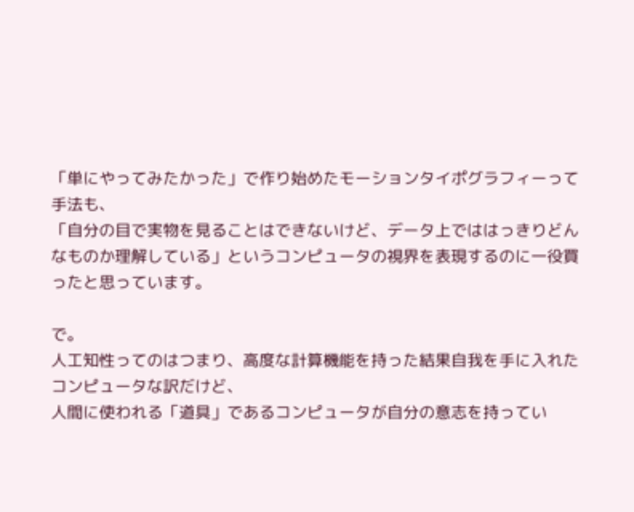「単にやってみたかった」で作り始めたモーションタイポグラフィーって手法も、
「自分の目で実物を見ることはできないけど、データ上でははっきりどんなものか理解している」というコンピュータの視界を表現するのに一役買ったと思っています。

で。
人工知性ってのはつまり、高度な計算機能を持った結果自我を手に入れたコンピュータな訳だけど、
人間に使われる「道具」であるコンピュータが自分の意志を持ってい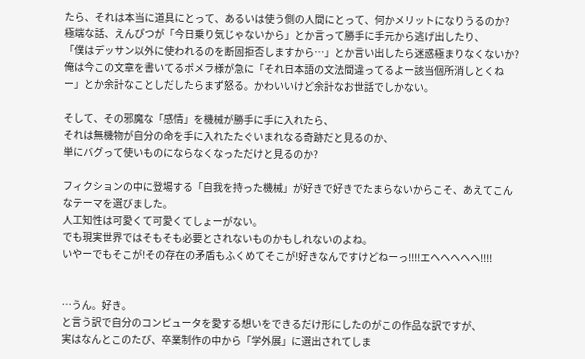たら、それは本当に道具にとって、あるいは使う側の人間にとって、何かメリットになりうるのか?
極端な話、えんぴつが「今日乗り気じゃないから」とか言って勝手に手元から逃げ出したり、
「僕はデッサン以外に使われるのを断固拒否しますから…」とか言い出したら迷惑極まりなくないか?
俺は今この文章を書いてるポメラ様が急に「それ日本語の文法間違ってるよー該当個所消しとくねー」とか余計なことしだしたらまず怒る。かわいいけど余計なお世話でしかない。

そして、その邪魔な「感情」を機械が勝手に手に入れたら、
それは無機物が自分の命を手に入れたたぐいまれなる奇跡だと見るのか、
単にバグって使いものにならなくなっただけと見るのか?

フィクションの中に登場する「自我を持った機械」が好きで好きでたまらないからこそ、あえてこんなテーマを選びました。
人工知性は可愛くて可愛くてしょーがない。
でも現実世界ではそもそも必要とされないものかもしれないのよね。
いやーでもそこが!その存在の矛盾もふくめてそこが!好きなんですけどねーっ!!!!エヘヘヘヘヘ!!!!


…うん。好き。
と言う訳で自分のコンピュータを愛する想いをできるだけ形にしたのがこの作品な訳ですが、
実はなんとこのたび、卒業制作の中から「学外展」に選出されてしま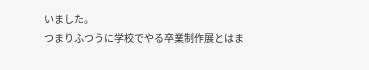いました。
つまりふつうに学校でやる卒業制作展とはま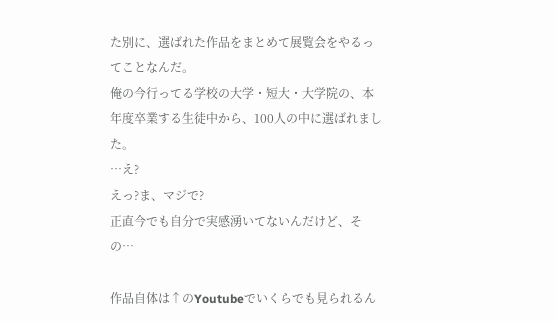た別に、選ばれた作品をまとめて展覧会をやるってことなんだ。
俺の今行ってる学校の大学・短大・大学院の、本年度卒業する生徒中から、100人の中に選ばれました。
…え?
えっ?ま、マジで?
正直今でも自分で実感湧いてないんだけど、その…

作品自体は↑のYoutubeでいくらでも見られるん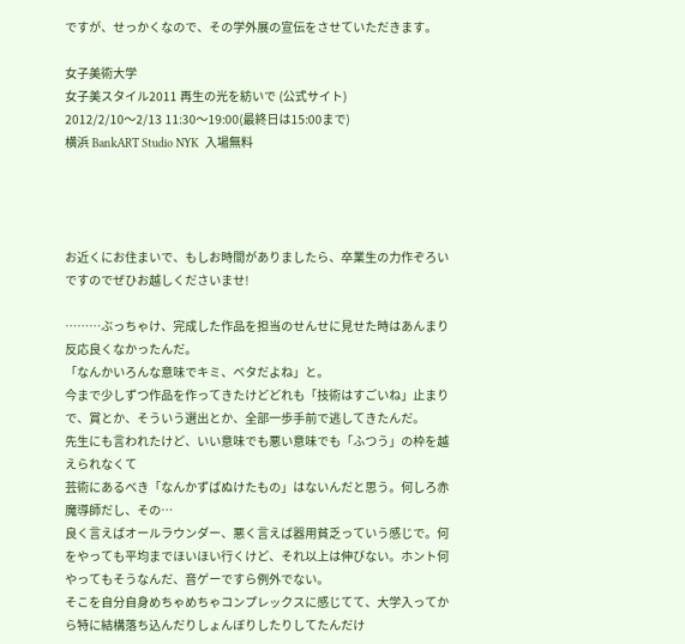ですが、せっかくなので、その学外展の宣伝をさせていただきます。

女子美術大学
女子美スタイル2011 再生の光を紡いで (公式サイト)
2012/2/10〜2/13 11:30〜19:00(最終日は15:00まで)
横浜 BankART Studio NYK  入場無料




お近くにお住まいで、もしお時間がありましたら、卒業生の力作ぞろいですのでぜひお越しくださいませ!

………ぶっちゃけ、完成した作品を担当のせんせに見せた時はあんまり反応良くなかったんだ。
「なんかいろんな意味でキミ、ベタだよね」と。
今まで少しずつ作品を作ってきたけどどれも「技術はすごいね」止まりで、賞とか、そういう選出とか、全部一歩手前で逃してきたんだ。
先生にも言われたけど、いい意味でも悪い意味でも「ふつう」の枠を越えられなくて
芸術にあるべき「なんかずばぬけたもの」はないんだと思う。何しろ赤魔導師だし、その…
良く言えばオールラウンダー、悪く言えば器用貧乏っていう感じで。何をやっても平均までほいほい行くけど、それ以上は伸びない。ホント何やってもそうなんだ、音ゲーですら例外でない。
そこを自分自身めちゃめちゃコンプレックスに感じてて、大学入ってから特に結構落ち込んだりしょんぼりしたりしてたんだけ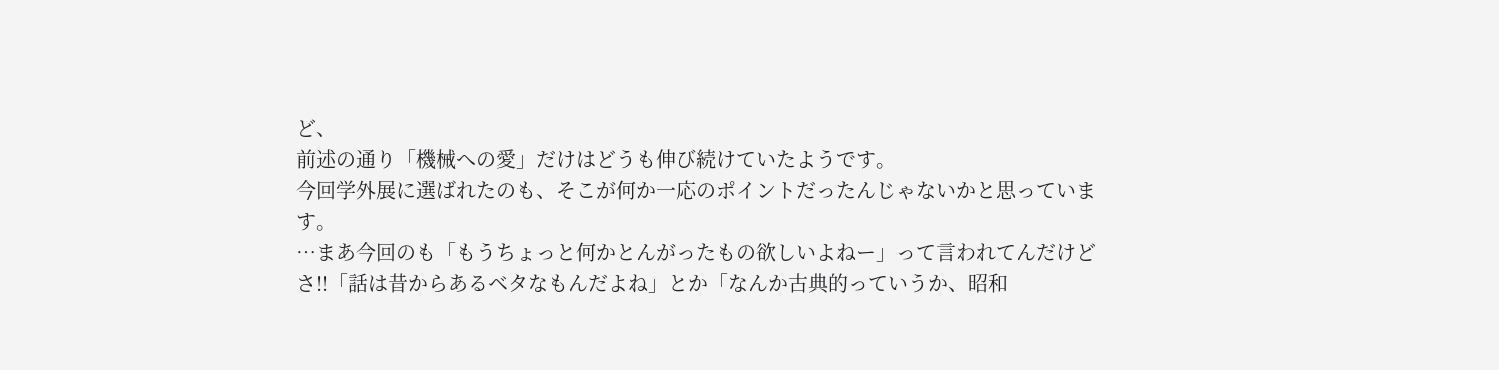ど、
前述の通り「機械への愛」だけはどうも伸び続けていたようです。
今回学外展に選ばれたのも、そこが何か一応のポイントだったんじゃないかと思っています。
…まあ今回のも「もうちょっと何かとんがったもの欲しいよねー」って言われてんだけどさ!!「話は昔からあるベタなもんだよね」とか「なんか古典的っていうか、昭和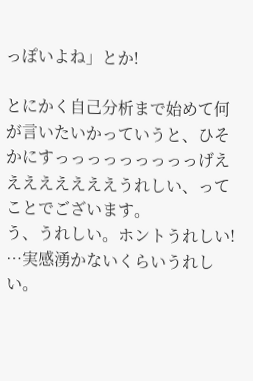っぽいよね」とか!

とにかく自己分析まで始めて何が言いたいかっていうと、ひそかにすっっっっっっっっっげええええええええうれしい、ってことでございます。
う、うれしい。ホントうれしい!
…実感湧かないくらいうれしい。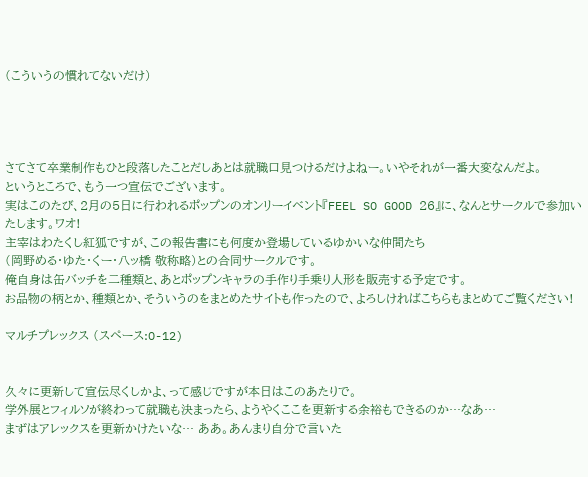(こういうの慣れてないだけ)




さてさて卒業制作もひと段落したことだしあとは就職口見つけるだけよねー。いやそれが一番大変なんだよ。
というところで、もう一つ宣伝でございます。
実はこのたび、2月の5日に行われるポップンのオンリーイベント『FEEL SO GOOD 26』に、なんとサークルで参加いたします。ワオ!
主宰はわたくし紅狐ですが、この報告書にも何度か登場しているゆかいな仲間たち
(岡野める・ゆた・くー・八ッ橋 敬称略)との合同サークルです。
俺自身は缶バッチを二種類と、あとポップンキャラの手作り手乗り人形を販売する予定です。
お品物の柄とか、種類とか、そういうのをまとめたサイトも作ったので、よろしければこちらもまとめてご覧ください!

マルチプレックス (スペース:O-12)


久々に更新して宣伝尽くしかよ、って感じですが本日はこのあたりで。
学外展とフィルソが終わって就職も決まったら、ようやくここを更新する余裕もできるのか…なあ…
まずはアレックスを更新かけたいな… ああ。あんまり自分で言いた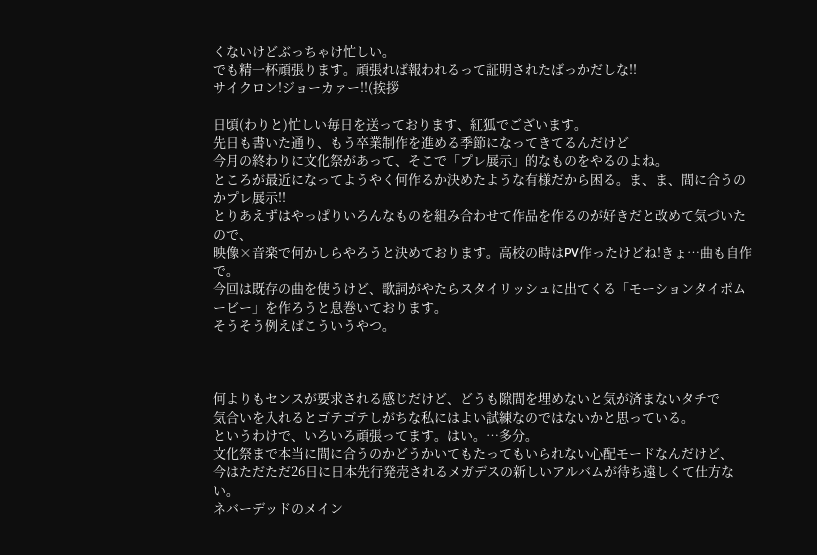くないけどぶっちゃけ忙しい。
でも精一杯頑張ります。頑張れば報われるって証明されたばっかだしな!!
サイクロン!ジョーカァー!!(挨拶

日頃(わりと)忙しい毎日を送っております、紅狐でございます。
先日も書いた通り、もう卒業制作を進める季節になってきてるんだけど
今月の終わりに文化祭があって、そこで「プレ展示」的なものをやるのよね。
ところが最近になってようやく何作るか決めたような有様だから困る。ま、ま、間に合うのかプレ展示!!
とりあえずはやっぱりいろんなものを組み合わせて作品を作るのが好きだと改めて気づいたので、
映像×音楽で何かしらやろうと決めております。高校の時はPV作ったけどね!きょ…曲も自作で。
今回は既存の曲を使うけど、歌詞がやたらスタイリッシュに出てくる「モーションタイポムービー」を作ろうと息巻いております。
そうそう例えばこういうやつ。



何よりもセンスが要求される感じだけど、どうも隙間を埋めないと気が済まないタチで
気合いを入れるとゴテゴテしがちな私にはよい試練なのではないかと思っている。
というわけで、いろいろ頑張ってます。はい。…多分。
文化祭まで本当に間に合うのかどうかいてもたってもいられない心配モードなんだけど、
今はただただ26日に日本先行発売されるメガデスの新しいアルバムが待ち遠しくて仕方ない。
ネバーデッドのメイン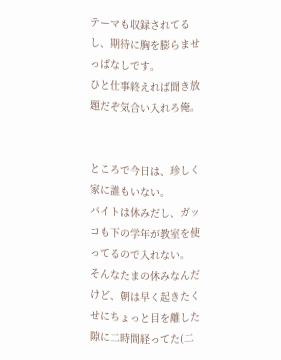テーマも収録されてるし、期待に胸を膨らませっぱなしです。
ひと仕事終えれば聞き放題だぞ気合い入れろ俺。


ところで今日は、珍しく家に誰もいない。
バイトは休みだし、ガッコも下の学年が教室を使ってるので入れない。
そんなたまの休みなんだけど、朝は早く起きたくせにちょっと目を離した隙に二時間経ってた(二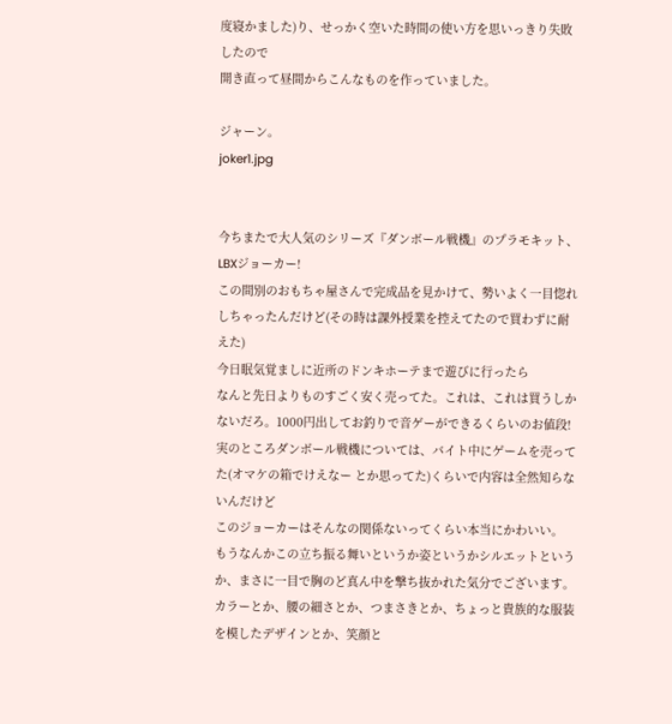度寝かました)り、せっかく空いた時間の使い方を思いっきり失敗したので
開き直って昼間からこんなものを作っていました。

ジャーン。
joker1.jpg


今ちまたで大人気のシリーズ『ダンボール戦機』のプラモキット、LBXジョーカー!
この間別のおもちゃ屋さんで完成品を見かけて、勢いよく一目惚れしちゃったんだけど(その時は課外授業を控えてたので買わずに耐えた)
今日眠気覚ましに近所のドンキホーテまで遊びに行ったら
なんと先日よりものすごく安く売ってた。これは、これは買うしかないだろ。1000円出してお釣りで音ゲーができるくらいのお値段!
実のところダンボール戦機については、バイト中にゲームを売ってた(オマケの箱でけえなー とか思ってた)くらいで内容は全然知らないんだけど
このジョーカーはそんなの関係ないってくらい本当にかわいい。
もうなんかこの立ち振る舞いというか姿というかシルエットというか、まさに一目で胸のど真ん中を撃ち抜かれた気分でございます。
カラーとか、腰の細さとか、つまさきとか、ちょっと貴族的な服装を模したデザインとか、笑顔と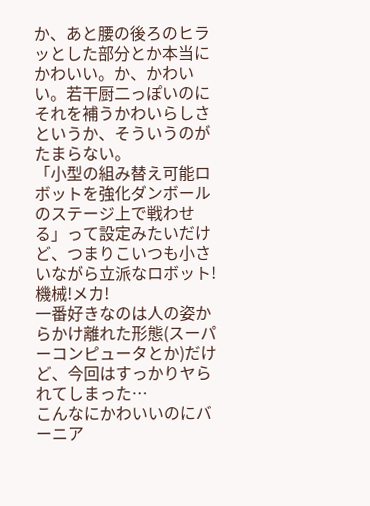か、あと腰の後ろのヒラッとした部分とか本当にかわいい。か、かわいい。若干厨二っぽいのにそれを補うかわいらしさというか、そういうのがたまらない。
「小型の組み替え可能ロボットを強化ダンボールのステージ上で戦わせる」って設定みたいだけど、つまりこいつも小さいながら立派なロボット!機械!メカ!
一番好きなのは人の姿からかけ離れた形態(スーパーコンピュータとか)だけど、今回はすっかりヤられてしまった…
こんなにかわいいのにバーニア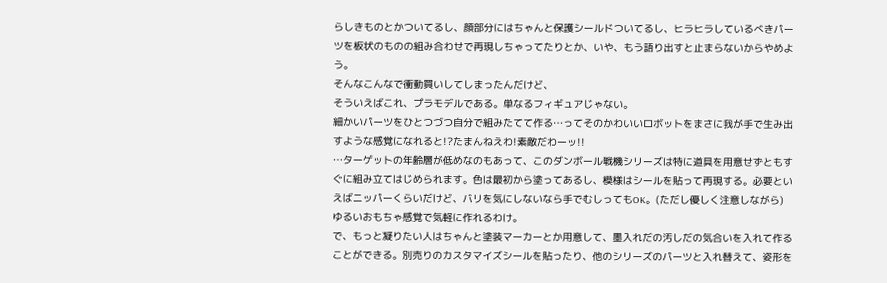らしきものとかついてるし、顔部分にはちゃんと保護シールドついてるし、ヒラヒラしているべきパーツを板状のものの組み合わせで再現しちゃってたりとか、いや、もう語り出すと止まらないからやめよう。
そんなこんなで衝動買いしてしまったんだけど、
そういえばこれ、プラモデルである。単なるフィギュアじゃない。
細かいパーツをひとつづつ自分で組みたてて作る…ってそのかわいいロボットをまさに我が手で生み出すような感覚になれると!?たまんねえわ!素敵だわーッ!!
…ターゲットの年齢層が低めなのもあって、このダンボール戦機シリーズは特に道具を用意せずともすぐに組み立てはじめられます。色は最初から塗ってあるし、模様はシールを貼って再現する。必要といえばニッパーくらいだけど、バリを気にしないなら手でむしってもOK。(ただし優しく注意しながら)
ゆるいおもちゃ感覚で気軽に作れるわけ。
で、もっと凝りたい人はちゃんと塗装マーカーとか用意して、墨入れだの汚しだの気合いを入れて作ることができる。別売りのカスタマイズシールを貼ったり、他のシリーズのパーツと入れ替えて、姿形を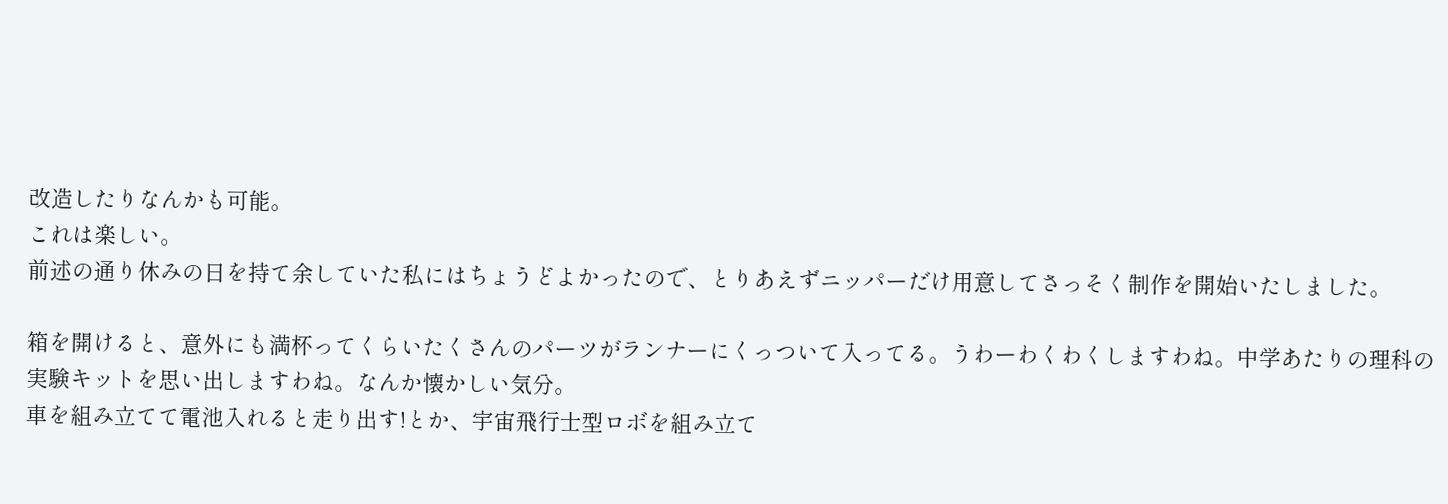改造したりなんかも可能。
これは楽しい。
前述の通り休みの日を持て余していた私にはちょうどよかったので、とりあえずニッパーだけ用意してさっそく制作を開始いたしました。

箱を開けると、意外にも満杯ってくらいたくさんのパーツがランナーにくっついて入ってる。うわーわくわくしますわね。中学あたりの理科の実験キットを思い出しますわね。なんか懐かしい気分。
車を組み立てて電池入れると走り出す!とか、宇宙飛行士型ロボを組み立て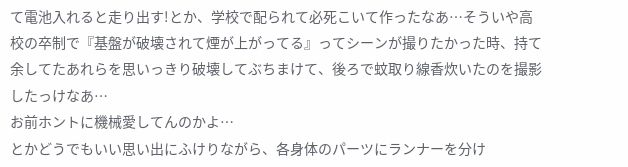て電池入れると走り出す!とか、学校で配られて必死こいて作ったなあ…そういや高校の卒制で『基盤が破壊されて煙が上がってる』ってシーンが撮りたかった時、持て余してたあれらを思いっきり破壊してぶちまけて、後ろで蚊取り線香炊いたのを撮影したっけなあ…
お前ホントに機械愛してんのかよ…
とかどうでもいい思い出にふけりながら、各身体のパーツにランナーを分け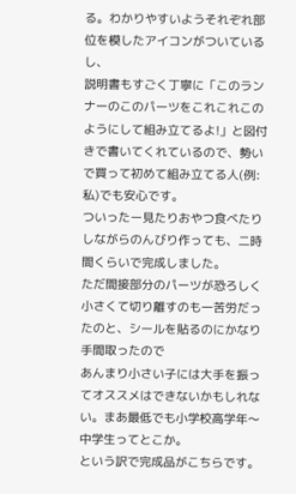る。わかりやすいようそれぞれ部位を模したアイコンがついているし、
説明書もすごく丁寧に「このランナーのこのパーツをこれこれこのようにして組み立てるよ!」と図付きで書いてくれているので、勢いで買って初めて組み立てる人(例:私)でも安心です。
ついったー見たりおやつ食べたりしながらのんびり作っても、二時間くらいで完成しました。
ただ間接部分のパーツが恐ろしく小さくて切り離すのも一苦労だったのと、シールを貼るのにかなり手間取ったので
あんまり小さい子には大手を振ってオススメはできないかもしれない。まあ最低でも小学校高学年〜中学生ってとこか。
という訳で完成品がこちらです。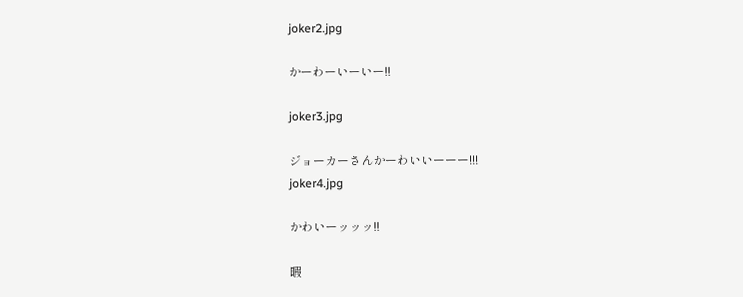joker2.jpg

かーわーいーいー!!

joker3.jpg

ジョーカーさんかーわいいーーー!!!
joker4.jpg

かわいーッッッ!!

暇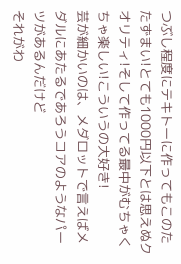つぶし程度にテキトーに作ってもこのたたずまい!とても1000円以下とは思えぬクオリティ!そして作ってる最中がむちゃくちゃ楽しい!こういうの大好き!
芸が細かいのは、メダロットで言えばメダルにあたるであろうコアのようなパーツがあるんだけど
それがわ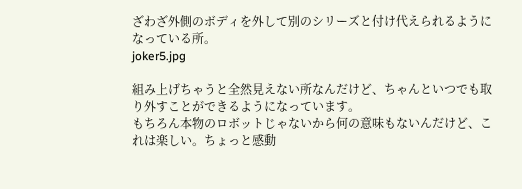ざわざ外側のボディを外して別のシリーズと付け代えられるようになっている所。
joker5.jpg

組み上げちゃうと全然見えない所なんだけど、ちゃんといつでも取り外すことができるようになっています。
もちろん本物のロボットじゃないから何の意味もないんだけど、これは楽しい。ちょっと感動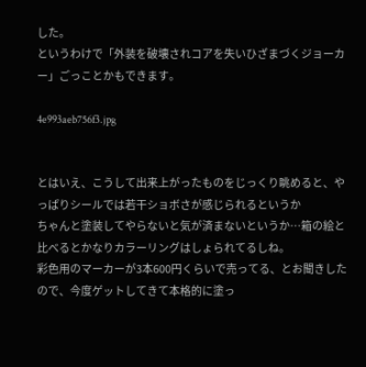した。
というわけで「外装を破壊されコアを失いひざまづくジョーカー」ごっことかもできます。

4e993aeb756f3.jpg


とはいえ、こうして出来上がったものをじっくり眺めると、やっぱりシールでは若干ショボさが感じられるというか
ちゃんと塗装してやらないと気が済まないというか…箱の絵と比べるとかなりカラーリングはしょられてるしね。
彩色用のマーカーが3本600円くらいで売ってる、とお聞きしたので、今度ゲットしてきて本格的に塗っ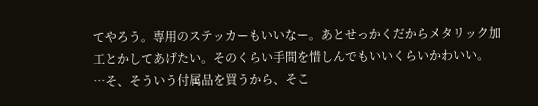てやろう。専用のステッカーもいいなー。あとせっかくだからメタリック加工とかしてあげたい。そのくらい手間を惜しんでもいいくらいかわいい。
…そ、そういう付属品を買うから、そこ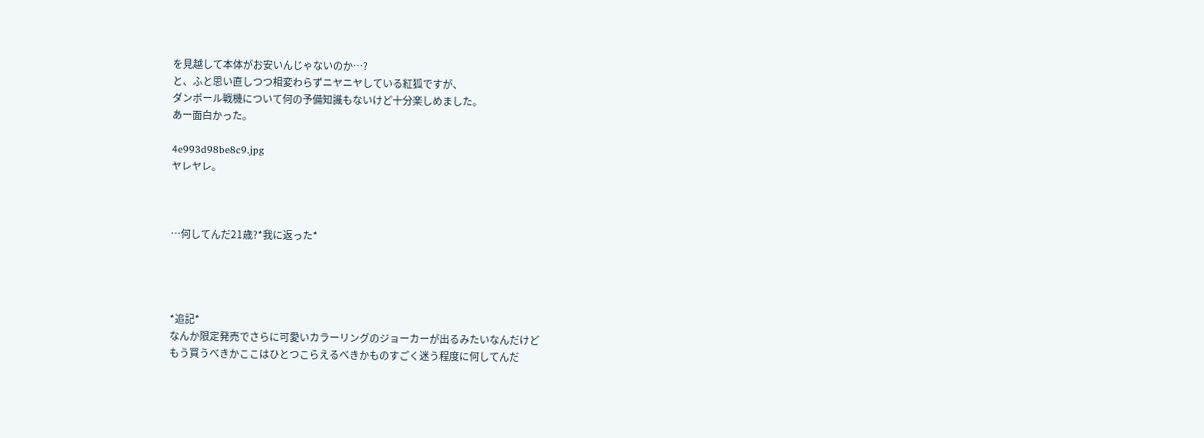を見越して本体がお安いんじゃないのか…?
と、ふと思い直しつつ相変わらずニヤニヤしている紅狐ですが、
ダンボール戦機について何の予備知識もないけど十分楽しめました。
あー面白かった。

4e993d98be8c9.jpg
ヤレヤレ。



…何してんだ21歳?*我に返った*




*追記*
なんか限定発売でさらに可愛いカラーリングのジョーカーが出るみたいなんだけど
もう買うべきかここはひとつこらえるべきかものすごく迷う程度に何してんだ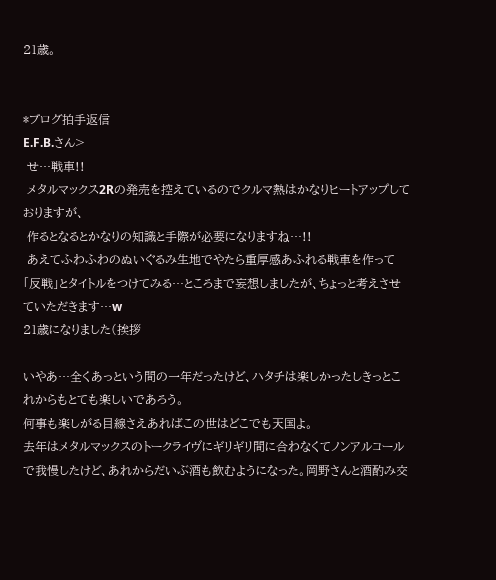21歳。


*ブログ拍手返信
E.F.B.さん>
 せ…戦車!!
 メタルマックス2Rの発売を控えているのでクルマ熱はかなりヒートアップしておりますが、
 作るとなるとかなりの知識と手際が必要になりますね…!!
 あえてふわふわのぬいぐるみ生地でやたら重厚感あふれる戦車を作って「反戦」とタイトルをつけてみる…ところまで妄想しましたが、ちょっと考えさせていただきます…w
21歳になりました(挨拶

いやあ…全くあっという間の一年だったけど、ハタチは楽しかったしきっとこれからもとても楽しいであろう。
何事も楽しがる目線さえあればこの世はどこでも天国よ。
去年はメタルマックスのトークライヴにギリギリ間に合わなくてノンアルコールで我慢したけど、あれからだいぶ酒も飲むようになった。岡野さんと酒酌み交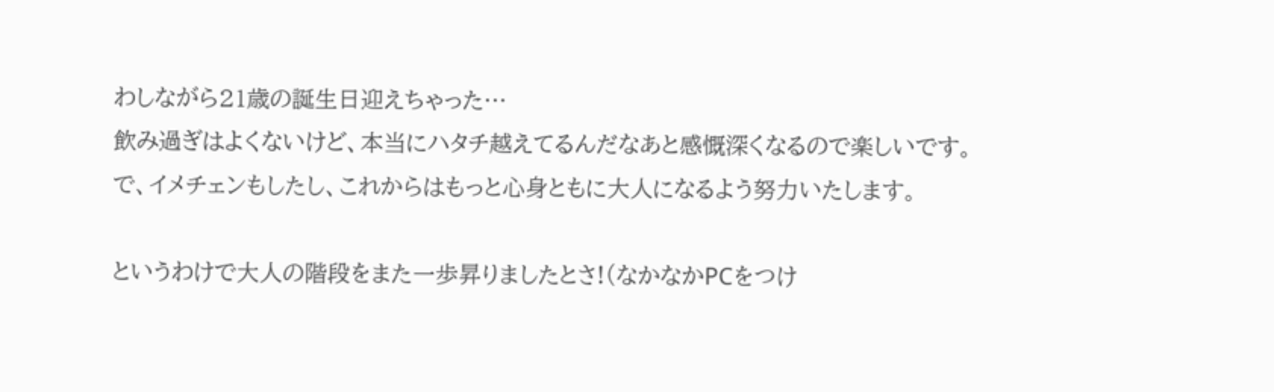わしながら21歳の誕生日迎えちゃった…
飲み過ぎはよくないけど、本当にハタチ越えてるんだなあと感慨深くなるので楽しいです。で、イメチェンもしたし、これからはもっと心身ともに大人になるよう努力いたします。

というわけで大人の階段をまた一歩昇りましたとさ!(なかなかPCをつけ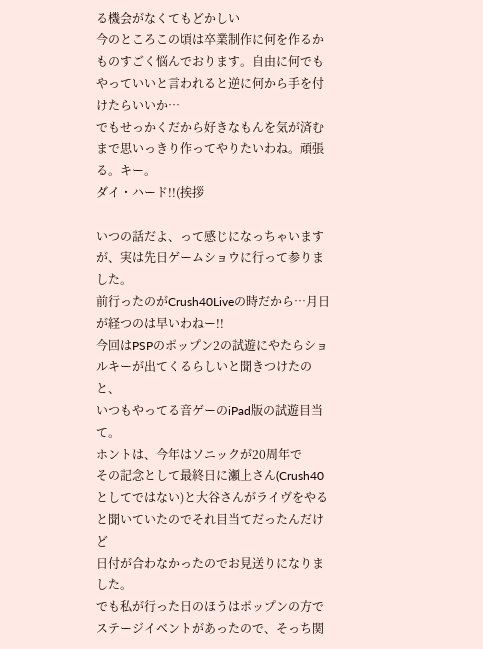る機会がなくてもどかしい
今のところこの頃は卒業制作に何を作るかものすごく悩んでおります。自由に何でもやっていいと言われると逆に何から手を付けたらいいか…
でもせっかくだから好きなもんを気が済むまで思いっきり作ってやりたいわね。頑張る。キー。
ダイ・ハード!!(挨拶

いつの話だよ、って感じになっちゃいますが、実は先日ゲームショウに行って参りました。
前行ったのがCrush40Liveの時だから…月日が経つのは早いわねー!!
今回はPSPのポップン2の試遊にやたらショルキーが出てくるらしいと聞きつけたのと、
いつもやってる音ゲーのiPad版の試遊目当て。
ホントは、今年はソニックが20周年で
その記念として最終日に瀬上さん(Crush40としてではない)と大谷さんがライヴをやると聞いていたのでそれ目当てだったんだけど
日付が合わなかったのでお見送りになりました。
でも私が行った日のほうはポップンの方でステージイベントがあったので、そっち関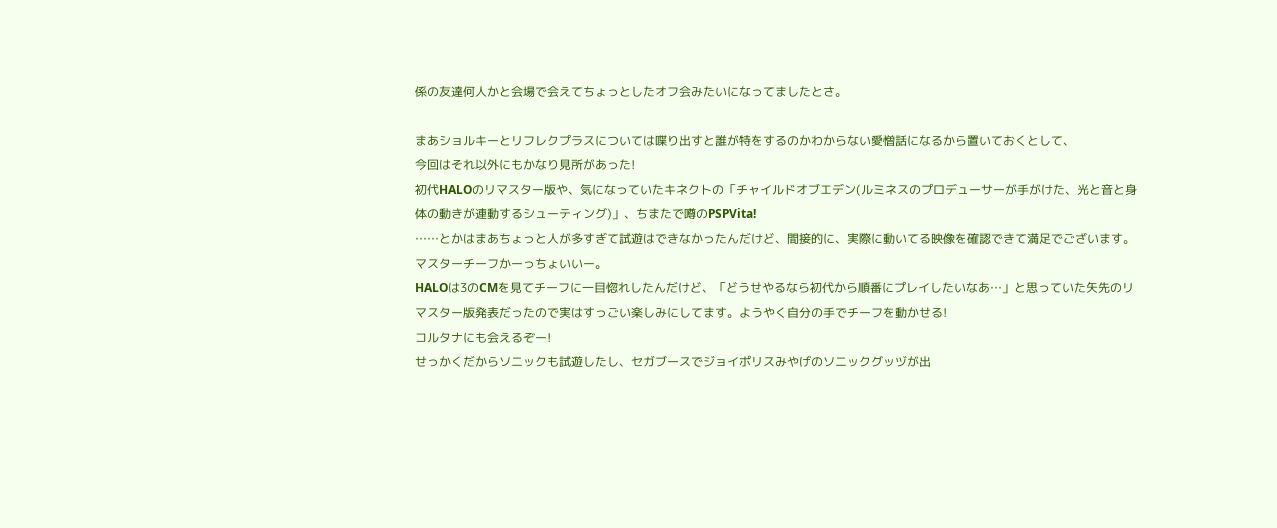係の友達何人かと会場で会えてちょっとしたオフ会みたいになってましたとさ。

まあショルキーとリフレクプラスについては喋り出すと誰が特をするのかわからない愛憎話になるから置いておくとして、
今回はそれ以外にもかなり見所があった!
初代HALOのリマスター版や、気になっていたキネクトの「チャイルドオブエデン(ルミネスのプロデューサーが手がけた、光と音と身体の動きが連動するシューティング)」、ちまたで噂のPSPVita!
……とかはまあちょっと人が多すぎて試遊はできなかったんだけど、間接的に、実際に動いてる映像を確認できて満足でございます。マスターチーフかーっちょいいー。
HALOは3のCMを見てチーフに一目惚れしたんだけど、「どうせやるなら初代から順番にプレイしたいなあ…」と思っていた矢先のリマスター版発表だったので実はすっごい楽しみにしてます。ようやく自分の手でチーフを動かせる!
コルタナにも会えるぞー!
せっかくだからソニックも試遊したし、セガブースでジョイポリスみやげのソニックグッヅが出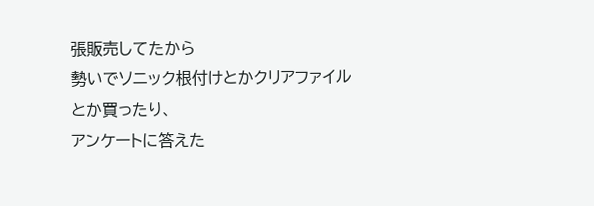張販売してたから
勢いでソニック根付けとかクリアファイルとか買ったり、
アンケートに答えた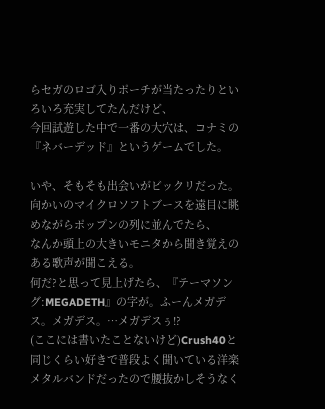らセガのロゴ入りポーチが当たったりといろいろ充実してたんだけど、
今回試遊した中で一番の大穴は、コナミの『ネバーデッド』というゲームでした。

いや、そもそも出会いがビックリだった。
向かいのマイクロソフトブースを遠目に眺めながらポップンの列に並んでたら、
なんか頭上の大きいモニタから聞き覚えのある歌声が聞こえる。
何だ?と思って見上げたら、『テーマソング:MEGADETH』の字が。ふーんメガデス。メガデス。…メガデスぅ!?
(ここには書いたことないけど)Crush40と同じくらい好きで普段よく聞いている洋楽メタルバンドだったので腰抜かしそうなく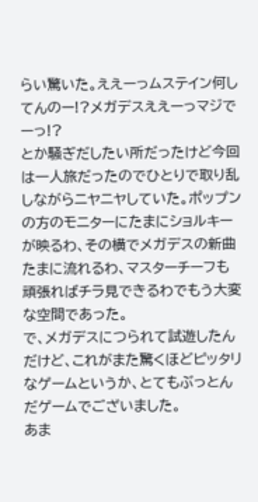らい驚いた。ええーっムステイン何してんのー!?メガデスええーっマジでーっ!?
とか騒ぎだしたい所だったけど今回は一人旅だったのでひとりで取り乱しながらニヤニヤしていた。ポップンの方のモニターにたまにショルキーが映るわ、その横でメガデスの新曲たまに流れるわ、マスターチーフも頑張ればチラ見できるわでもう大変な空間であった。
で、メガデスにつられて試遊したんだけど、これがまた驚くほどピッタリなゲームというか、とてもぶっとんだゲームでございました。
あま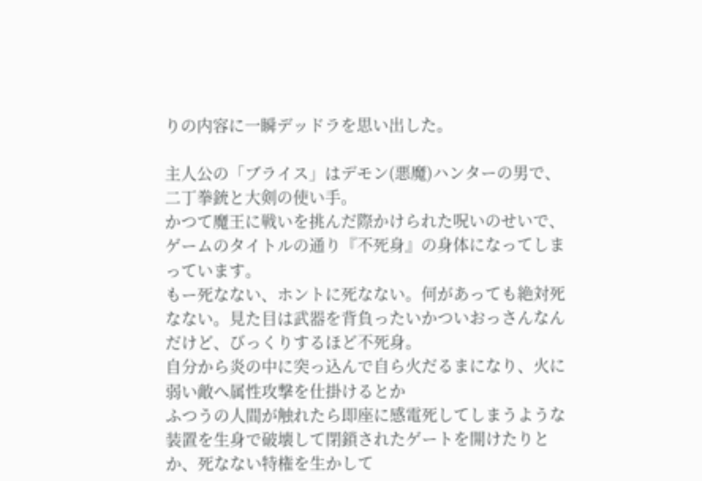りの内容に一瞬デッドラを思い出した。

主人公の「ブライス」はデモン(悪魔)ハンターの男で、二丁拳銃と大剣の使い手。
かつて魔王に戦いを挑んだ際かけられた呪いのせいで、ゲームのタイトルの通り『不死身』の身体になってしまっています。
もー死なない、ホントに死なない。何があっても絶対死なない。見た目は武器を背負ったいかついおっさんなんだけど、びっくりするほど不死身。
自分から炎の中に突っ込んで自ら火だるまになり、火に弱い敵へ属性攻撃を仕掛けるとか
ふつうの人間が触れたら即座に感電死してしまうような装置を生身で破壊して閉鎖されたゲートを開けたりとか、死なない特権を生かして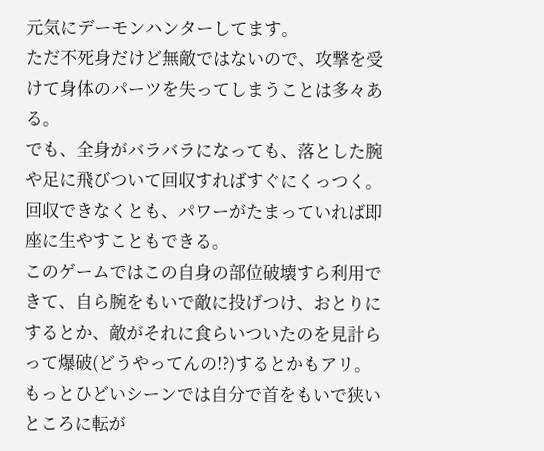元気にデーモンハンターしてます。
ただ不死身だけど無敵ではないので、攻撃を受けて身体のパーツを失ってしまうことは多々ある。
でも、全身がバラバラになっても、落とした腕や足に飛びついて回収すればすぐにくっつく。回収できなくとも、パワーがたまっていれば即座に生やすこともできる。
このゲームではこの自身の部位破壊すら利用できて、自ら腕をもいで敵に投げつけ、おとりにするとか、敵がそれに食らいついたのを見計らって爆破(どうやってんの!?)するとかもアリ。
もっとひどいシーンでは自分で首をもいで狭いところに転が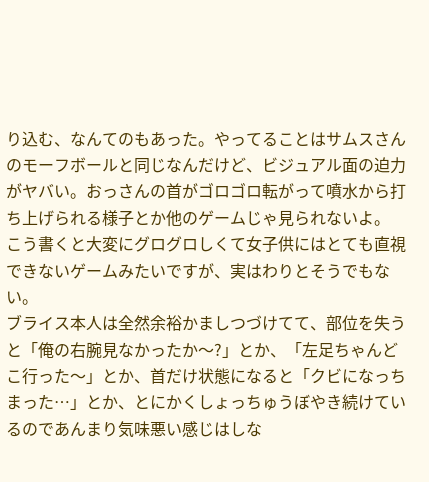り込む、なんてのもあった。やってることはサムスさんのモーフボールと同じなんだけど、ビジュアル面の迫力がヤバい。おっさんの首がゴロゴロ転がって噴水から打ち上げられる様子とか他のゲームじゃ見られないよ。
こう書くと大変にグログロしくて女子供にはとても直視できないゲームみたいですが、実はわりとそうでもない。
ブライス本人は全然余裕かましつづけてて、部位を失うと「俺の右腕見なかったか〜?」とか、「左足ちゃんどこ行った〜」とか、首だけ状態になると「クビになっちまった…」とか、とにかくしょっちゅうぼやき続けているのであんまり気味悪い感じはしな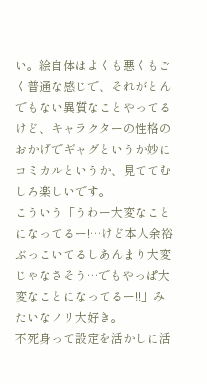い。絵自体はよくも悪くもごく普通な感じで、それがとんでもない異質なことやってるけど、キャラクターの性格のおかげでギャグというか妙にコミカルというか、見ててむしろ楽しいです。
こういう「うわー大変なことになってるー!…けど本人余裕ぶっこいてるしあんまり大変じゃなさそう…でもやっぱ大変なことになってるー!!」みたいなノリ大好き。
不死身って設定を活かしに活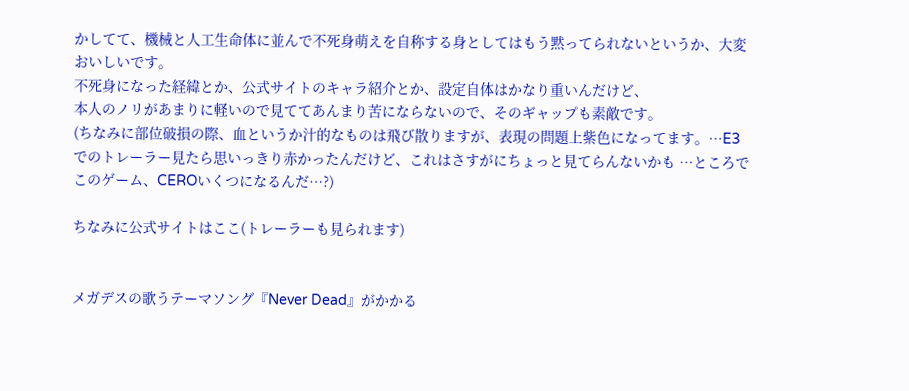かしてて、機械と人工生命体に並んで不死身萌えを自称する身としてはもう黙ってられないというか、大変おいしいです。
不死身になった経緯とか、公式サイトのキャラ紹介とか、設定自体はかなり重いんだけど、
本人のノリがあまりに軽いので見ててあんまり苦にならないので、そのギャップも素敵です。
(ちなみに部位破損の際、血というか汁的なものは飛び散りますが、表現の問題上紫色になってます。…E3でのトレーラー見たら思いっきり赤かったんだけど、これはさすがにちょっと見てらんないかも …ところでこのゲーム、CEROいくつになるんだ…?)

ちなみに公式サイトはここ(トレーラーも見られます)


メガデスの歌うテーマソング『Never Dead』がかかる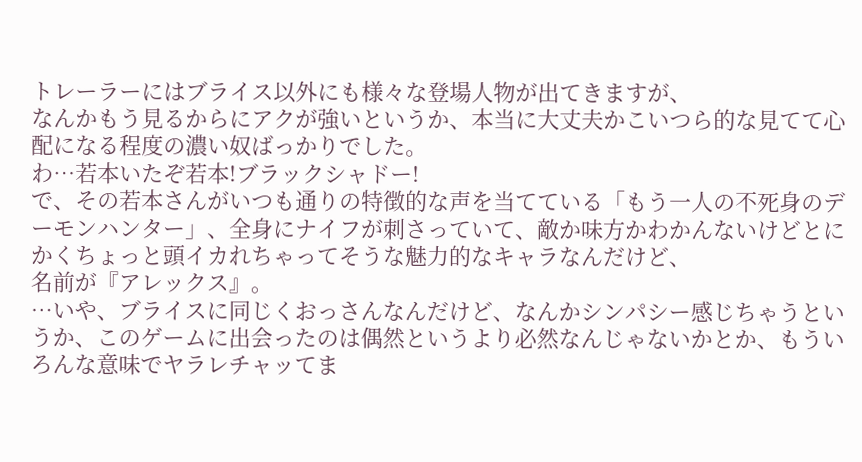トレーラーにはブライス以外にも様々な登場人物が出てきますが、
なんかもう見るからにアクが強いというか、本当に大丈夫かこいつら的な見てて心配になる程度の濃い奴ばっかりでした。
わ…若本いたぞ若本!ブラックシャドー!
で、その若本さんがいつも通りの特徴的な声を当てている「もう一人の不死身のデーモンハンター」、全身にナイフが刺さっていて、敵か味方かわかんないけどとにかくちょっと頭イカれちゃってそうな魅力的なキャラなんだけど、
名前が『アレックス』。
…いや、ブライスに同じくおっさんなんだけど、なんかシンパシー感じちゃうというか、このゲームに出会ったのは偶然というより必然なんじゃないかとか、もういろんな意味でヤラレチャッてま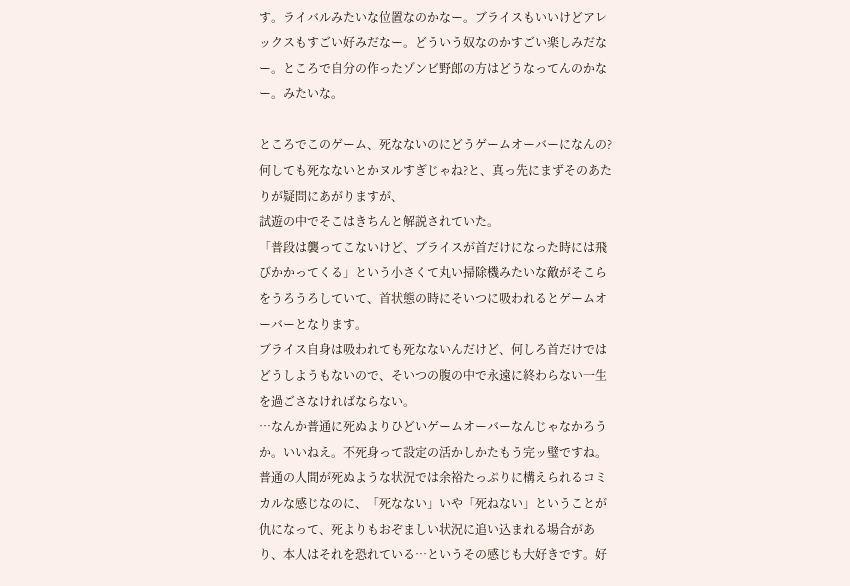す。ライバルみたいな位置なのかなー。ブライスもいいけどアレックスもすごい好みだなー。どういう奴なのかすごい楽しみだなー。ところで自分の作ったゾンビ野郎の方はどうなってんのかなー。みたいな。

ところでこのゲーム、死なないのにどうゲームオーバーになんの?何しても死なないとかヌルすぎじゃね?と、真っ先にまずそのあたりが疑問にあがりますが、
試遊の中でそこはきちんと解説されていた。
「普段は襲ってこないけど、ブライスが首だけになった時には飛びかかってくる」という小さくて丸い掃除機みたいな敵がそこらをうろうろしていて、首状態の時にそいつに吸われるとゲームオーバーとなります。
ブライス自身は吸われても死なないんだけど、何しろ首だけではどうしようもないので、そいつの腹の中で永遠に終わらない一生を過ごさなければならない。
…なんか普通に死ぬよりひどいゲームオーバーなんじゃなかろうか。いいねえ。不死身って設定の活かしかたもう完ッ璧ですね。
普通の人間が死ぬような状況では余裕たっぷりに構えられるコミカルな感じなのに、「死なない」いや「死ねない」ということが仇になって、死よりもおぞましい状況に追い込まれる場合があり、本人はそれを恐れている…というその感じも大好きです。好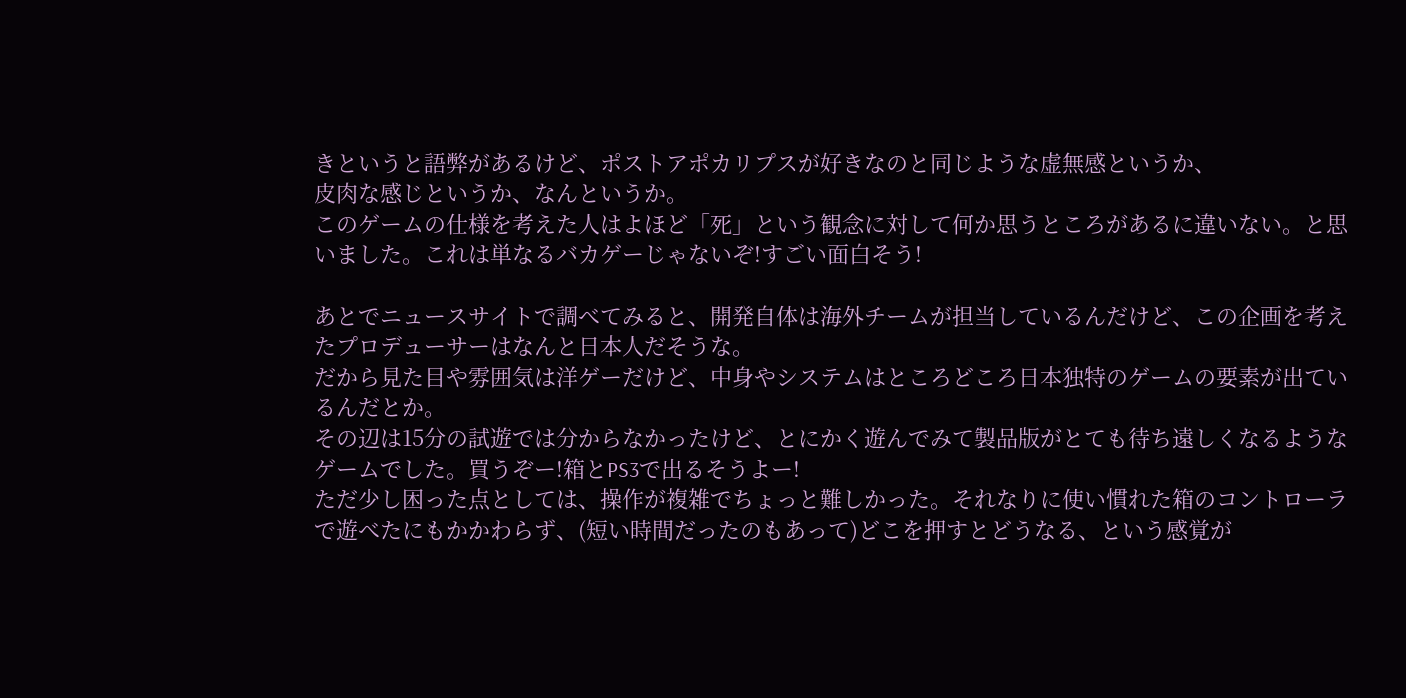きというと語弊があるけど、ポストアポカリプスが好きなのと同じような虚無感というか、
皮肉な感じというか、なんというか。
このゲームの仕様を考えた人はよほど「死」という観念に対して何か思うところがあるに違いない。と思いました。これは単なるバカゲーじゃないぞ!すごい面白そう!

あとでニュースサイトで調べてみると、開発自体は海外チームが担当しているんだけど、この企画を考えたプロデューサーはなんと日本人だそうな。
だから見た目や雰囲気は洋ゲーだけど、中身やシステムはところどころ日本独特のゲームの要素が出ているんだとか。
その辺は15分の試遊では分からなかったけど、とにかく遊んでみて製品版がとても待ち遠しくなるようなゲームでした。買うぞー!箱とPS3で出るそうよー!
ただ少し困った点としては、操作が複雑でちょっと難しかった。それなりに使い慣れた箱のコントローラで遊べたにもかかわらず、(短い時間だったのもあって)どこを押すとどうなる、という感覚が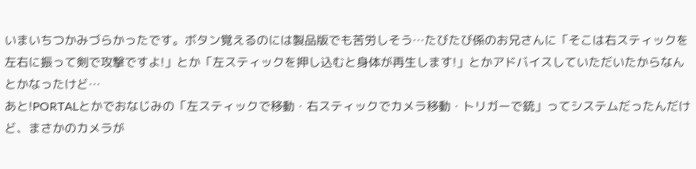いまいちつかみづらかったです。ボタン覚えるのには製品版でも苦労しそう…たびたび係のお兄さんに「そこは右スティックを左右に振って剣で攻撃ですよ!」とか「左スティックを押し込むと身体が再生します!」とかアドバイスしていただいたからなんとかなったけど…
あと!PORTALとかでおなじみの「左スティックで移動・右スティックでカメラ移動・トリガーで銃」ってシステムだったんだけど、まさかのカメラが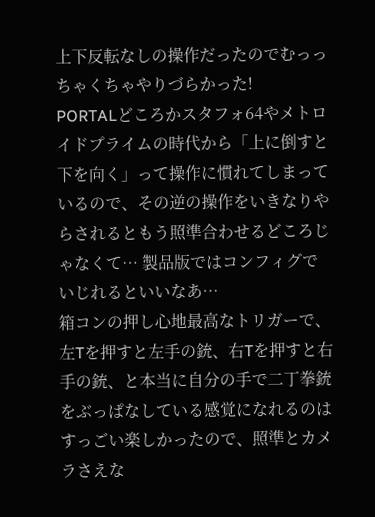上下反転なしの操作だったのでむっっちゃくちゃやりづらかった!
PORTALどころかスタフォ64やメトロイドプライムの時代から「上に倒すと下を向く」って操作に慣れてしまっているので、その逆の操作をいきなりやらされるともう照準合わせるどころじゃなくて… 製品版ではコンフィグでいじれるといいなあ…
箱コンの押し心地最高なトリガーで、左Tを押すと左手の銃、右Tを押すと右手の銃、と本当に自分の手で二丁拳銃をぶっぱなしている感覚になれるのはすっごい楽しかったので、照準とカメラさえな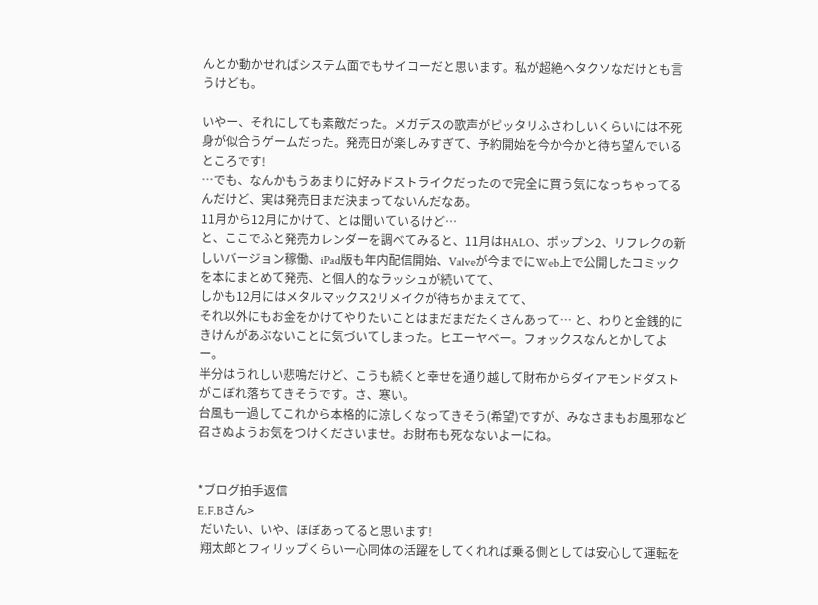んとか動かせればシステム面でもサイコーだと思います。私が超絶ヘタクソなだけとも言うけども。

いやー、それにしても素敵だった。メガデスの歌声がピッタリふさわしいくらいには不死身が似合うゲームだった。発売日が楽しみすぎて、予約開始を今か今かと待ち望んでいるところです!
…でも、なんかもうあまりに好みドストライクだったので完全に買う気になっちゃってるんだけど、実は発売日まだ決まってないんだなあ。
11月から12月にかけて、とは聞いているけど…
と、ここでふと発売カレンダーを調べてみると、11月はHALO、ポップン2、リフレクの新しいバージョン稼働、iPad版も年内配信開始、Valveが今までにWeb上で公開したコミックを本にまとめて発売、と個人的なラッシュが続いてて、
しかも12月にはメタルマックス2リメイクが待ちかまえてて、
それ以外にもお金をかけてやりたいことはまだまだたくさんあって… と、わりと金銭的にきけんがあぶないことに気づいてしまった。ヒエーヤベー。フォックスなんとかしてよー。
半分はうれしい悲鳴だけど、こうも続くと幸せを通り越して財布からダイアモンドダストがこぼれ落ちてきそうです。さ、寒い。
台風も一過してこれから本格的に涼しくなってきそう(希望)ですが、みなさまもお風邪など召さぬようお気をつけくださいませ。お財布も死なないよーにね。


*ブログ拍手返信
E.F.Bさん>
 だいたい、いや、ほぼあってると思います!
 翔太郎とフィリップくらい一心同体の活躍をしてくれれば乗る側としては安心して運転を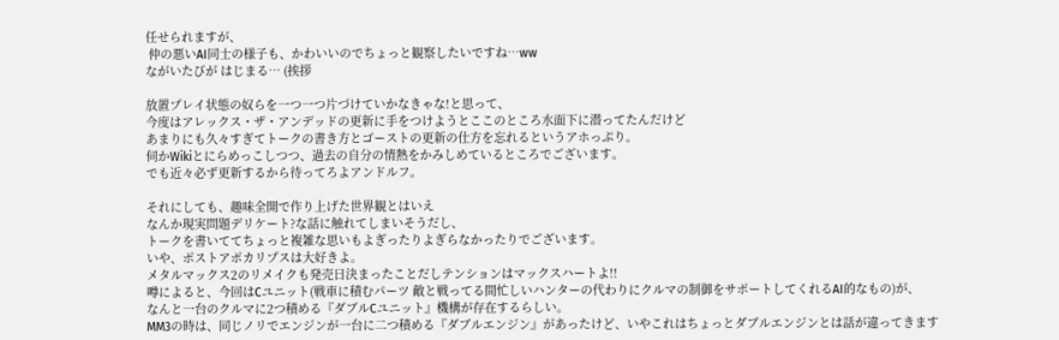任せられますが、
 仲の悪いAI同士の様子も、かわいいのでちょっと観察したいですね…ww
ながいたびが はじまる… (挨拶

放置プレイ状態の奴らを一つ一つ片づけていかなきゃな!と思って、
今度はアレックス・ザ・アンデッドの更新に手をつけようとここのところ水面下に潜ってたんだけど
あまりにも久々すぎてトークの書き方とゴーストの更新の仕方を忘れるというアホっぷり。
伺かWikiとにらめっこしつつ、過去の自分の情熱をかみしめているところでございます。
でも近々必ず更新するから待ってろよアンドルフ。

それにしても、趣味全開で作り上げた世界観とはいえ
なんか現実問題デリケート?な話に触れてしまいそうだし、
トークを書いててちょっと複雑な思いもよぎったりよぎらなかったりでございます。
いや、ポストアポカリプスは大好きよ。
メタルマックス2のリメイクも発売日決まったことだしテンションはマックスハートよ!!
噂によると、今回はCユニット(戦車に積むパーツ 敵と戦ってる間忙しいハンターの代わりにクルマの制御をサポートしてくれるAI的なもの)が、
なんと一台のクルマに2つ積める『ダブルCユニット』機構が存在するらしい。
MM3の時は、同じノリでエンジンが一台に二つ積める『ダブルエンジン』があったけど、いやこれはちょっとダブルエンジンとは話が違ってきます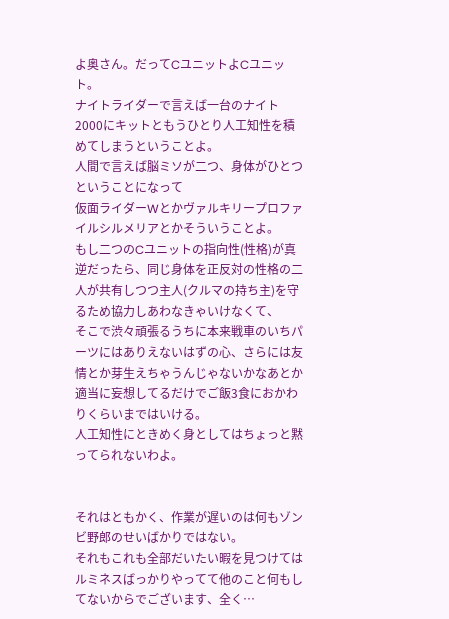よ奥さん。だってCユニットよCユニット。
ナイトライダーで言えば一台のナイト2000にキットともうひとり人工知性を積めてしまうということよ。
人間で言えば脳ミソが二つ、身体がひとつということになって
仮面ライダーWとかヴァルキリープロファイルシルメリアとかそういうことよ。
もし二つのCユニットの指向性(性格)が真逆だったら、同じ身体を正反対の性格の二人が共有しつつ主人(クルマの持ち主)を守るため協力しあわなきゃいけなくて、
そこで渋々頑張るうちに本来戦車のいちパーツにはありえないはずの心、さらには友情とか芽生えちゃうんじゃないかなあとか
適当に妄想してるだけでご飯3食におかわりくらいまではいける。
人工知性にときめく身としてはちょっと黙ってられないわよ。


それはともかく、作業が遅いのは何もゾンビ野郎のせいばかりではない。
それもこれも全部だいたい暇を見つけてはルミネスばっかりやってて他のこと何もしてないからでございます、全く…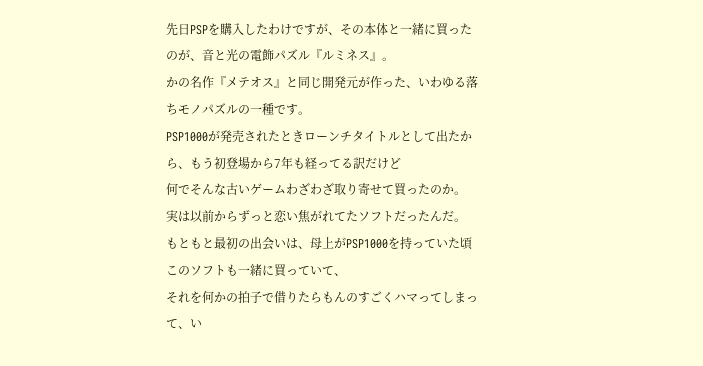先日PSPを購入したわけですが、その本体と一緒に買ったのが、音と光の電飾パズル『ルミネス』。
かの名作『メテオス』と同じ開発元が作った、いわゆる落ちモノパズルの一種です。
PSP1000が発売されたときローンチタイトルとして出たから、もう初登場から7年も経ってる訳だけど
何でそんな古いゲームわざわざ取り寄せて買ったのか。
実は以前からずっと恋い焦がれてたソフトだったんだ。
もともと最初の出会いは、母上がPSP1000を持っていた頃このソフトも一緒に買っていて、
それを何かの拍子で借りたらもんのすごくハマってしまって、い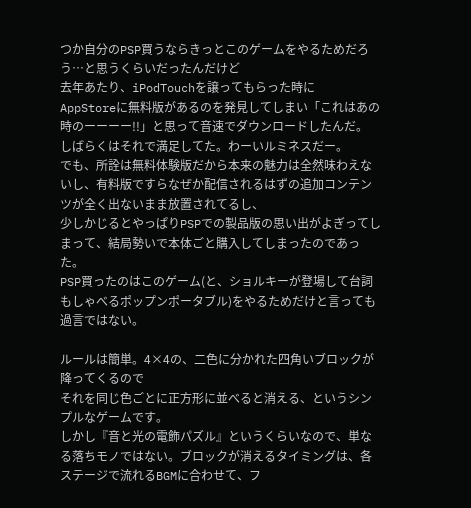つか自分のPSP買うならきっとこのゲームをやるためだろう…と思うくらいだったんだけど
去年あたり、iPodTouchを譲ってもらった時に
AppStoreに無料版があるのを発見してしまい「これはあの時のーーーー!!」と思って音速でダウンロードしたんだ。
しばらくはそれで満足してた。わーいルミネスだー。
でも、所詮は無料体験版だから本来の魅力は全然味わえないし、有料版ですらなぜか配信されるはずの追加コンテンツが全く出ないまま放置されてるし、
少しかじるとやっぱりPSPでの製品版の思い出がよぎってしまって、結局勢いで本体ごと購入してしまったのであった。
PSP買ったのはこのゲーム(と、ショルキーが登場して台詞もしゃべるポップンポータブル)をやるためだけと言っても過言ではない。

ルールは簡単。4×4の、二色に分かれた四角いブロックが降ってくるので
それを同じ色ごとに正方形に並べると消える、というシンプルなゲームです。
しかし『音と光の電飾パズル』というくらいなので、単なる落ちモノではない。ブロックが消えるタイミングは、各ステージで流れるBGMに合わせて、フ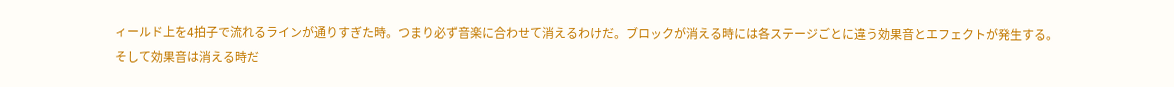ィールド上を4拍子で流れるラインが通りすぎた時。つまり必ず音楽に合わせて消えるわけだ。ブロックが消える時には各ステージごとに違う効果音とエフェクトが発生する。
そして効果音は消える時だ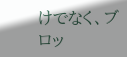けでなく、ブロッ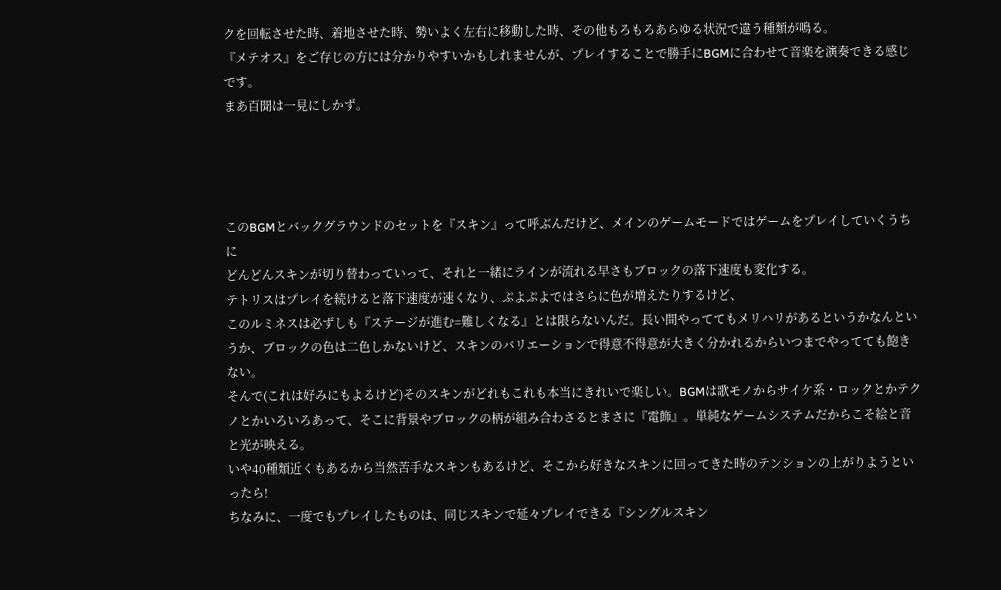クを回転させた時、着地させた時、勢いよく左右に移動した時、その他もろもろあらゆる状況で違う種類が鳴る。
『メテオス』をご存じの方には分かりやすいかもしれませんが、プレイすることで勝手にBGMに合わせて音楽を演奏できる感じです。
まあ百聞は一見にしかず。




このBGMとバックグラウンドのセットを『スキン』って呼ぶんだけど、メインのゲームモードではゲームをプレイしていくうちに
どんどんスキンが切り替わっていって、それと一緒にラインが流れる早さもブロックの落下速度も変化する。
テトリスはプレイを続けると落下速度が速くなり、ぷよぷよではさらに色が増えたりするけど、
このルミネスは必ずしも『ステージが進む=難しくなる』とは限らないんだ。長い間やっててもメリハリがあるというかなんというか、ブロックの色は二色しかないけど、スキンのバリエーションで得意不得意が大きく分かれるからいつまでやってても飽きない。
そんで(これは好みにもよるけど)そのスキンがどれもこれも本当にきれいで楽しい。BGMは歌モノからサイケ系・ロックとかテクノとかいろいろあって、そこに背景やブロックの柄が組み合わさるとまさに『電飾』。単純なゲームシステムだからこそ絵と音と光が映える。
いや40種類近くもあるから当然苦手なスキンもあるけど、そこから好きなスキンに回ってきた時のテンションの上がりようといったら!
ちなみに、一度でもプレイしたものは、同じスキンで延々プレイできる『シングルスキン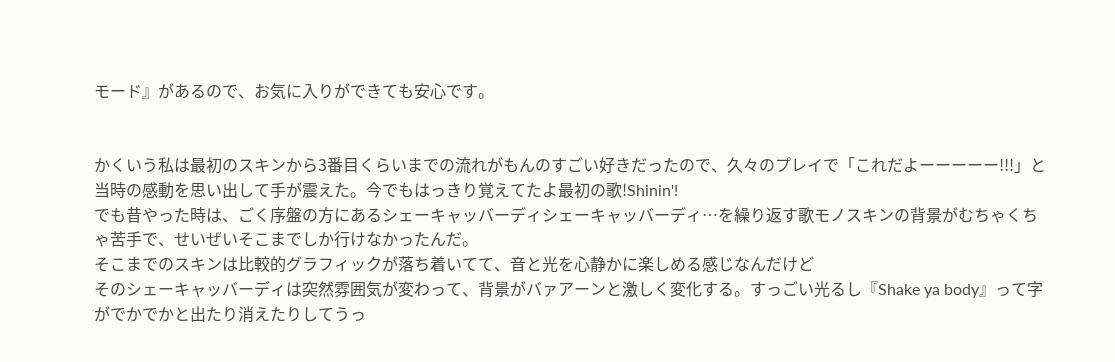モード』があるので、お気に入りができても安心です。


かくいう私は最初のスキンから3番目くらいまでの流れがもんのすごい好きだったので、久々のプレイで「これだよーーーーー!!!」と当時の感動を思い出して手が震えた。今でもはっきり覚えてたよ最初の歌!Shinin'!
でも昔やった時は、ごく序盤の方にあるシェーキャッバーディシェーキャッバーディ…を繰り返す歌モノスキンの背景がむちゃくちゃ苦手で、せいぜいそこまでしか行けなかったんだ。
そこまでのスキンは比較的グラフィックが落ち着いてて、音と光を心静かに楽しめる感じなんだけど
そのシェーキャッバーディは突然雰囲気が変わって、背景がバァアーンと激しく変化する。すっごい光るし『Shake ya body』って字がでかでかと出たり消えたりしてうっ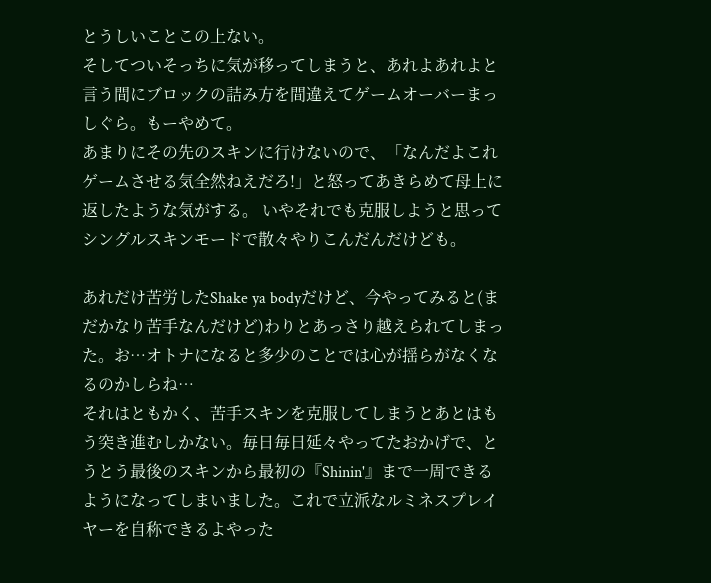とうしいことこの上ない。
そしてついそっちに気が移ってしまうと、あれよあれよと言う間にブロックの詰み方を間違えてゲームオーバーまっしぐら。もーやめて。
あまりにその先のスキンに行けないので、「なんだよこれゲームさせる気全然ねえだろ!」と怒ってあきらめて母上に返したような気がする。 いやそれでも克服しようと思ってシングルスキンモードで散々やりこんだんだけども。

あれだけ苦労したShake ya bodyだけど、今やってみると(まだかなり苦手なんだけど)わりとあっさり越えられてしまった。お…オトナになると多少のことでは心が揺らがなくなるのかしらね…
それはともかく、苦手スキンを克服してしまうとあとはもう突き進むしかない。毎日毎日延々やってたおかげで、とうとう最後のスキンから最初の『Shinin'』まで一周できるようになってしまいました。これで立派なルミネスプレイヤーを自称できるよやった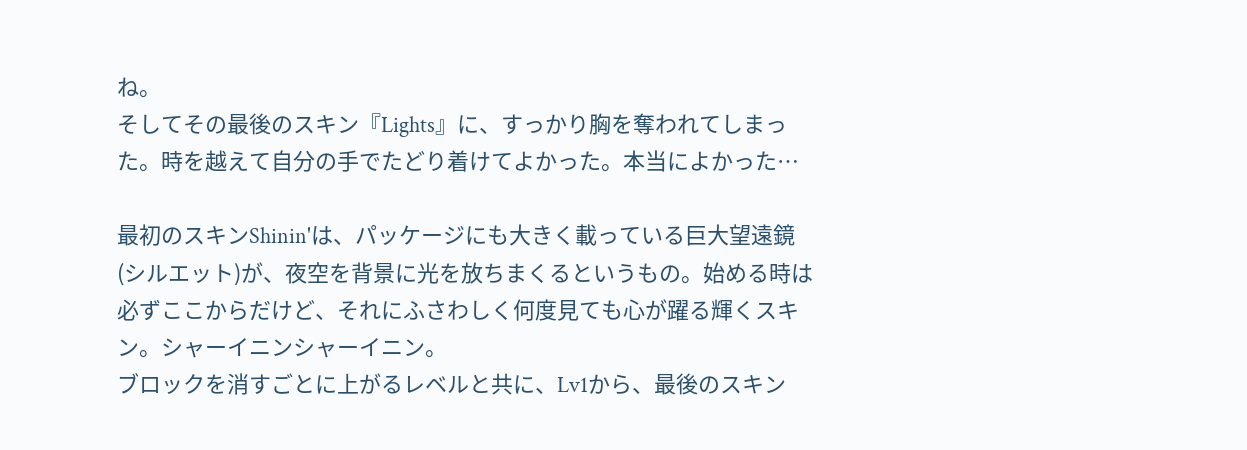ね。
そしてその最後のスキン『Lights』に、すっかり胸を奪われてしまった。時を越えて自分の手でたどり着けてよかった。本当によかった…

最初のスキンShinin'は、パッケージにも大きく載っている巨大望遠鏡(シルエット)が、夜空を背景に光を放ちまくるというもの。始める時は必ずここからだけど、それにふさわしく何度見ても心が躍る輝くスキン。シャーイニンシャーイニン。
ブロックを消すごとに上がるレベルと共に、Lv1から、最後のスキン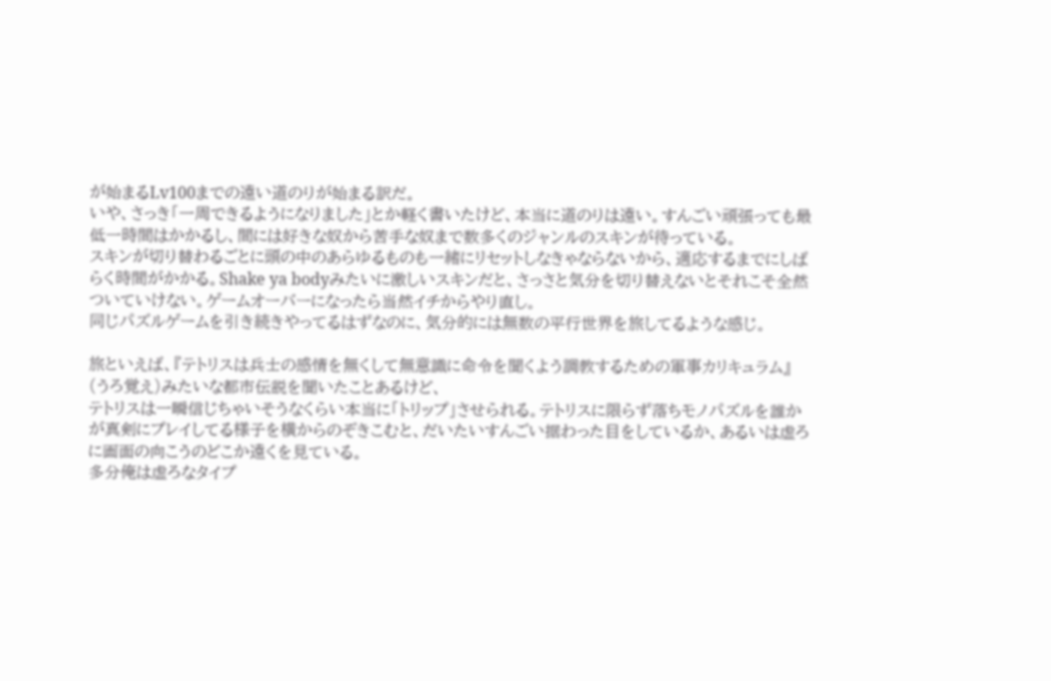が始まるLv100までの遠い道のりが始まる訳だ。
いや、さっき「一周できるようになりました」とか軽く書いたけど、本当に道のりは遠い。すんごい頑張っても最低一時間はかかるし、間には好きな奴から苦手な奴まで数多くのジャンルのスキンが待っている。
スキンが切り替わるごとに頭の中のあらゆるものも一緒にリセットしなきゃならないから、適応するまでにしばらく時間がかかる。Shake ya bodyみたいに激しいスキンだと、さっさと気分を切り替えないとそれこそ全然ついていけない。ゲームオーバーになったら当然イチからやり直し。
同じパズルゲームを引き続きやってるはずなのに、気分的には無数の平行世界を旅してるような感じ。

旅といえば、『テトリスは兵士の感情を無くして無意識に命令を聞くよう調教するための軍事カリキュラム』(うろ覚え)みたいな都市伝説を聞いたことあるけど、
テトリスは一瞬信じちゃいそうなくらい本当に「トリップ」させられる。テトリスに限らず落ちモノパズルを誰かが真剣にプレイしてる様子を横からのぞきこむと、だいたいすんごい据わった目をしているか、あるいは虚ろに画面の向こうのどこか遠くを見ている。
多分俺は虚ろなタイプ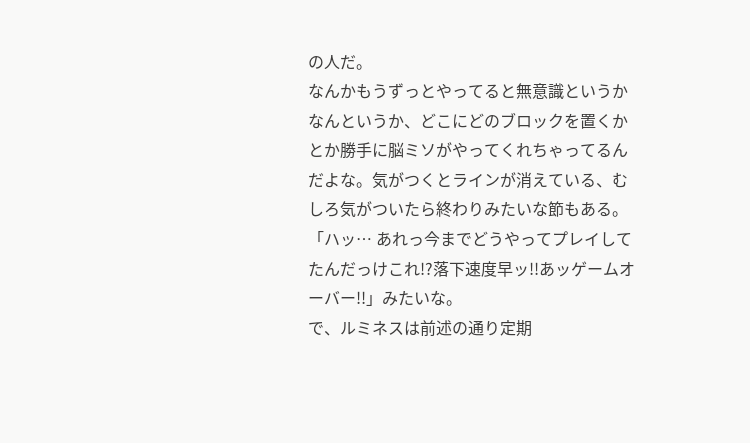の人だ。
なんかもうずっとやってると無意識というかなんというか、どこにどのブロックを置くかとか勝手に脳ミソがやってくれちゃってるんだよな。気がつくとラインが消えている、むしろ気がついたら終わりみたいな節もある。
「ハッ… あれっ今までどうやってプレイしてたんだっけこれ!?落下速度早ッ!!あッゲームオーバー!!」みたいな。
で、ルミネスは前述の通り定期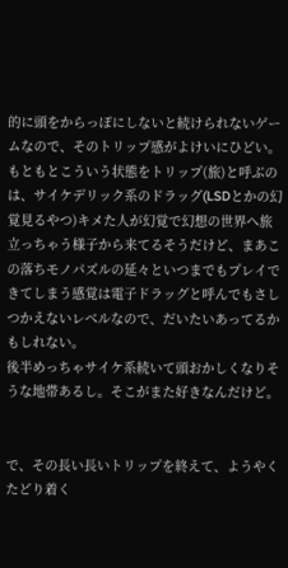的に頭をからっぽにしないと続けられないゲームなので、そのトリップ感がよけいにひどい。
もともとこういう状態をトリップ(旅)と呼ぶのは、サイケデリック系のドラッグ(LSDとかの幻覚見るやつ)キメた人が幻覚で幻想の世界へ旅立っちゃう様子から来てるそうだけど、まあこの落ちモノパズルの延々といつまでもプレイできてしまう感覚は電子ドラッグと呼んでもさしつかえないレベルなので、だいたいあってるかもしれない。
後半めっちゃサイケ系続いて頭おかしくなりそうな地帯あるし。そこがまた好きなんだけど。


で、その長い長いトリップを終えて、ようやくたどり着く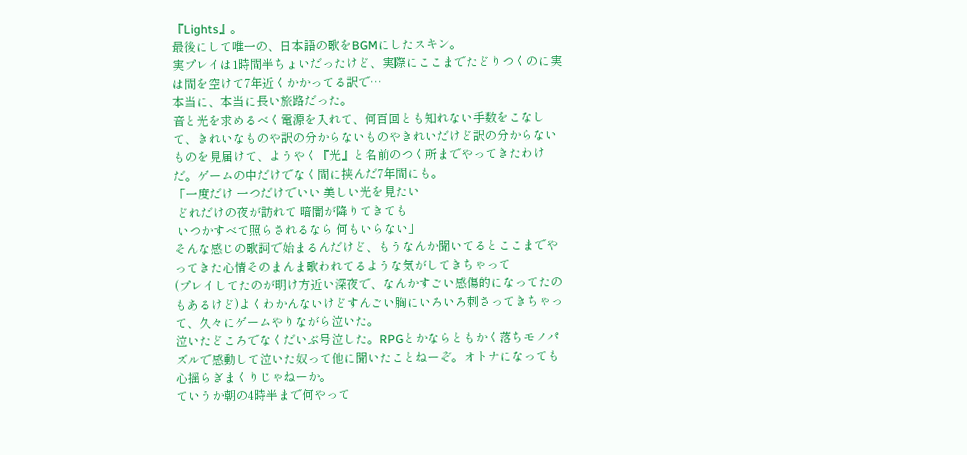『Lights』。
最後にして唯一の、日本語の歌をBGMにしたスキン。
実プレイは1時間半ちょいだったけど、実際にここまでたどりつくのに実は間を空けて7年近くかかってる訳で…
本当に、本当に長い旅路だった。
音と光を求めるべく電源を入れて、何百回とも知れない手数をこなして、きれいなものや訳の分からないものやきれいだけど訳の分からないものを見届けて、ようやく『光』と名前のつく所までやってきたわけだ。ゲームの中だけでなく間に挟んだ7年間にも。
「一度だけ 一つだけでいい 美しい光を見たい
 どれだけの夜が訪れて 暗闇が降りてきても
 いつかすべて照らされるなら 何もいらない」
そんな感じの歌詞で始まるんだけど、もうなんか聞いてるとここまでやってきた心情そのまんま歌われてるような気がしてきちゃって
(プレイしてたのが明け方近い深夜で、なんかすごい感傷的になってたのもあるけど)よくわかんないけどすんごい胸にいろいろ刺さってきちゃって、久々にゲームやりながら泣いた。
泣いたどころでなくだいぶ号泣した。RPGとかならともかく落ちモノパズルで感動して泣いた奴って他に聞いたことねーぞ。オトナになっても心揺らぎまくりじゃねーか。
ていうか朝の4時半まで何やって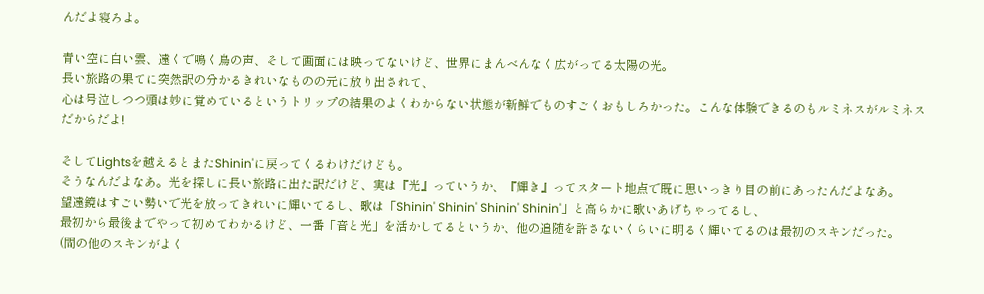んだよ寝ろよ。

青い空に白い雲、遠くで鳴く鳥の声、そして画面には映ってないけど、世界にまんべんなく広がってる太陽の光。
長い旅路の果てに突然訳の分かるきれいなものの元に放り出されて、
心は号泣しつつ頭は妙に覚めているというトリップの結果のよくわからない状態が新鮮でものすごくおもしろかった。こんな体験できるのもルミネスがルミネスだからだよ!

そしてLightsを越えるとまたShinin'に戻ってくるわけだけども。
そうなんだよなあ。光を探しに長い旅路に出た訳だけど、実は『光』っていうか、『輝き』ってスタート地点で既に思いっきり目の前にあったんだよなあ。
望遠鏡はすごい勢いで光を放ってきれいに輝いてるし、歌は「Shinin' Shinin' Shinin' Shinin'」と高らかに歌いあげちゃってるし、
最初から最後までやって初めてわかるけど、一番「音と光」を活かしてるというか、他の追随を許さないくらいに明るく輝いてるのは最初のスキンだった。
(間の他のスキンがよく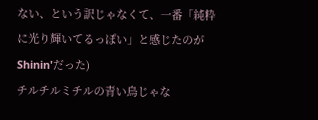ない、という訳じゃなくて、一番「純粋に光り輝いてるっぽい」と感じたのがShinin'だった)
チルチルミチルの青い鳥じゃな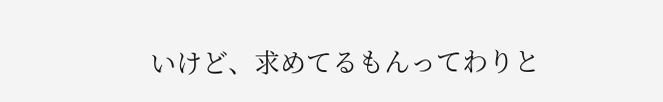いけど、求めてるもんってわりと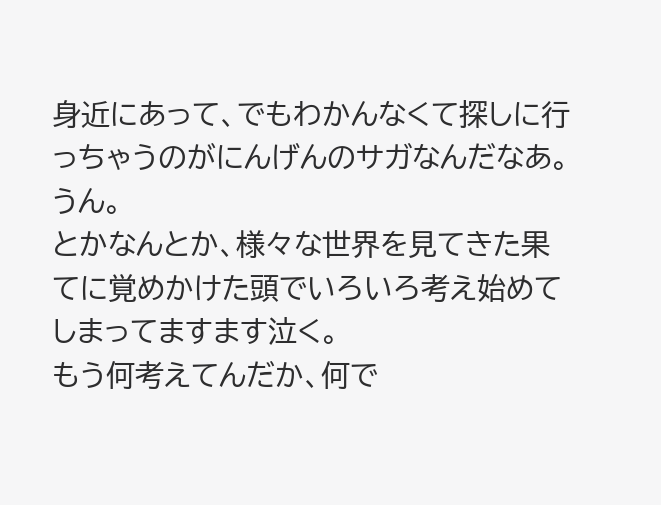身近にあって、でもわかんなくて探しに行っちゃうのがにんげんのサガなんだなあ。うん。
とかなんとか、様々な世界を見てきた果てに覚めかけた頭でいろいろ考え始めてしまってますます泣く。
もう何考えてんだか、何で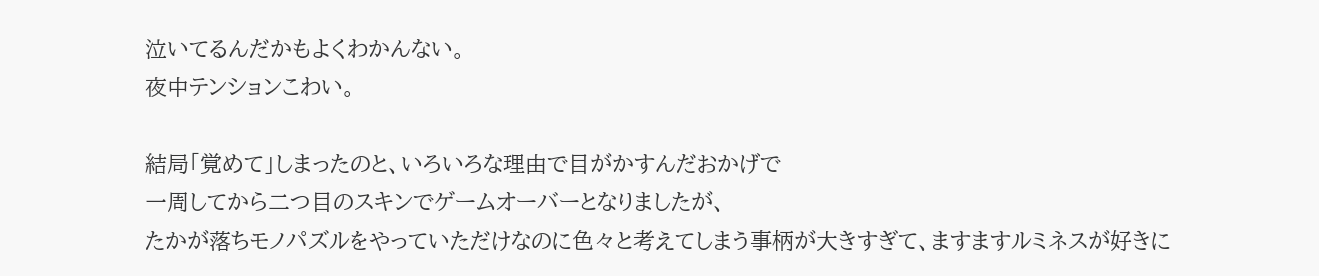泣いてるんだかもよくわかんない。
夜中テンションこわい。

結局「覚めて」しまったのと、いろいろな理由で目がかすんだおかげで
一周してから二つ目のスキンでゲームオーバーとなりましたが、
たかが落ちモノパズルをやっていただけなのに色々と考えてしまう事柄が大きすぎて、ますますルミネスが好きに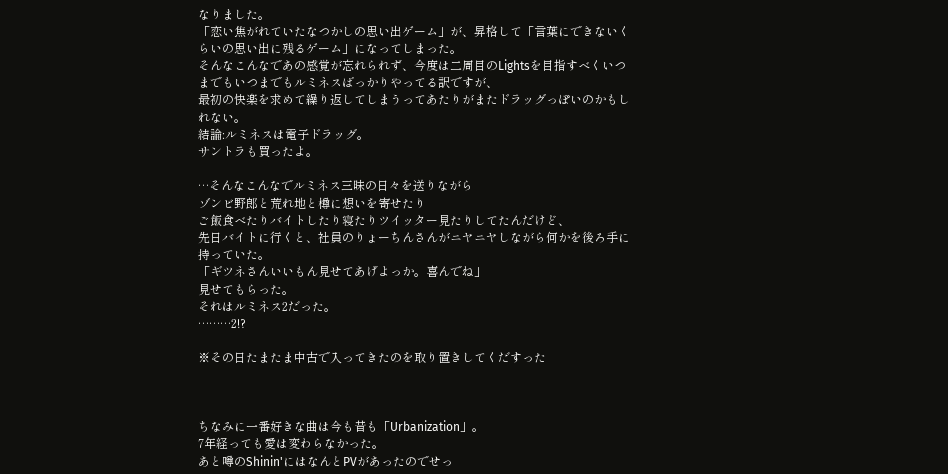なりました。
「恋い焦がれていたなつかしの思い出ゲーム」が、昇格して「言葉にできないくらいの思い出に残るゲーム」になってしまった。
そんなこんなであの感覚が忘れられず、今度は二周目のLightsを目指すべくいつまでもいつまでもルミネスばっかりやってる訳ですが、
最初の快楽を求めて繰り返してしまうってあたりがまたドラッグっぽいのかもしれない。
結論:ルミネスは電子ドラッグ。
サントラも買ったよ。

…そんなこんなでルミネス三昧の日々を送りながら
ゾンビ野郎と荒れ地と樽に想いを寄せたり
ご飯食べたりバイトしたり寝たりツイッター見たりしてたんだけど、
先日バイトに行くと、社員のりょーちんさんがニヤニヤしながら何かを後ろ手に持っていた。
「ギツネさんいいもん見せてあげよっか。喜んでね」
見せてもらった。
それはルミネス2だった。
………2!?

※その日たまたま中古で入ってきたのを取り置きしてくだすった



ちなみに一番好きな曲は今も昔も「Urbanization」。
7年経っても愛は変わらなかった。
あと噂のShinin'にはなんとPVがあったのでせっ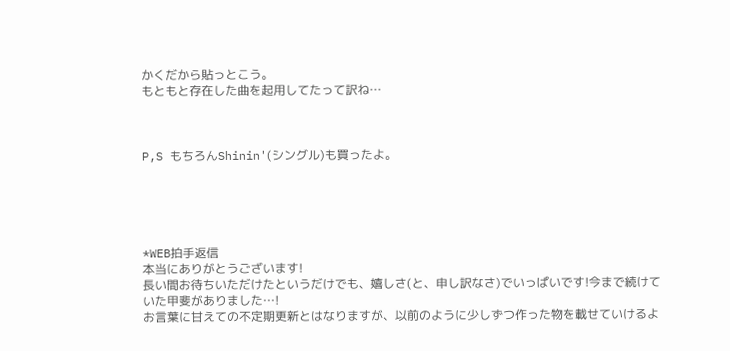かくだから貼っとこう。
もともと存在した曲を起用してたって訳ね…



P,S もちろんShinin'(シングル)も買ったよ。





*WEB拍手返信
本当にありがとうございます!
長い間お待ちいただけたというだけでも、嬉しさ(と、申し訳なさ)でいっぱいです!今まで続けていた甲斐がありました…!
お言葉に甘えての不定期更新とはなりますが、以前のように少しずつ作った物を載せていけるよ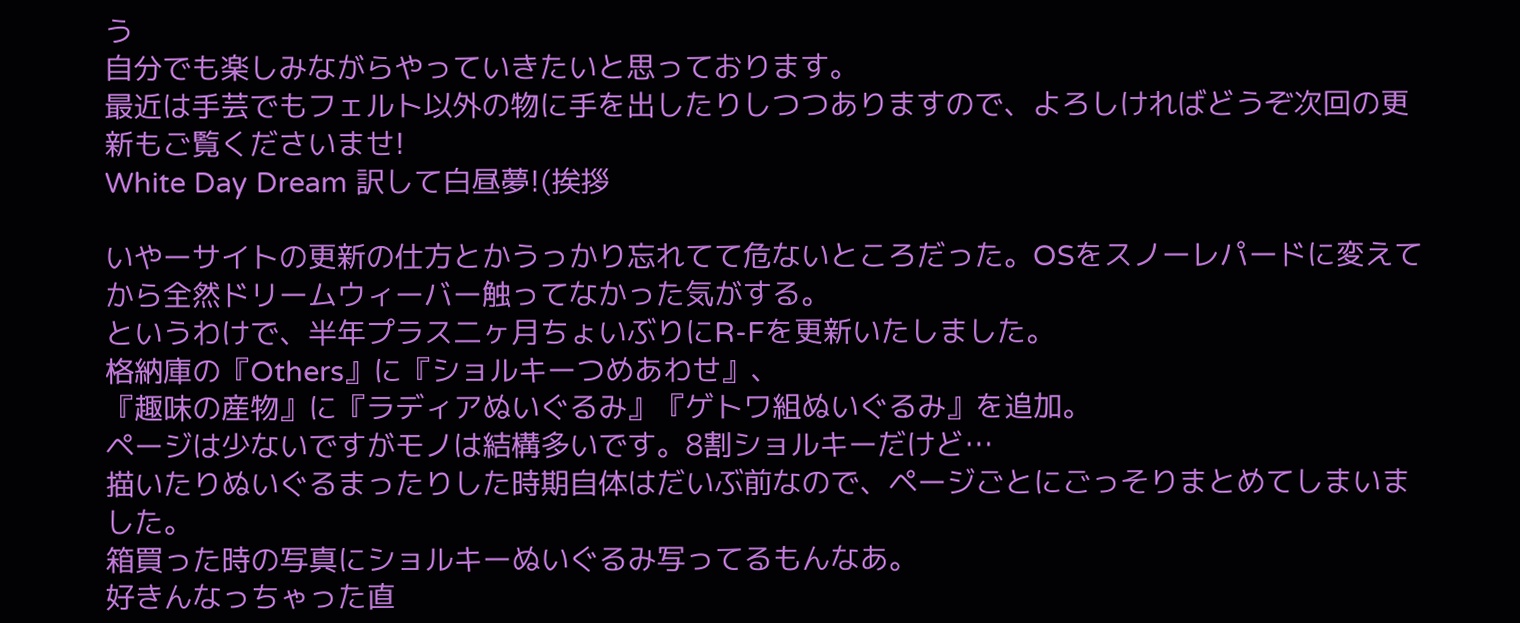う
自分でも楽しみながらやっていきたいと思っております。
最近は手芸でもフェルト以外の物に手を出したりしつつありますので、よろしければどうぞ次回の更新もご覧くださいませ!
White Day Dream 訳して白昼夢!(挨拶

いやーサイトの更新の仕方とかうっかり忘れてて危ないところだった。OSをスノーレパードに変えてから全然ドリームウィーバー触ってなかった気がする。
というわけで、半年プラス二ヶ月ちょいぶりにR-Fを更新いたしました。
格納庫の『Others』に『ショルキーつめあわせ』、
『趣味の産物』に『ラディアぬいぐるみ』『ゲトワ組ぬいぐるみ』を追加。
ページは少ないですがモノは結構多いです。8割ショルキーだけど…
描いたりぬいぐるまったりした時期自体はだいぶ前なので、ページごとにごっそりまとめてしまいました。
箱買った時の写真にショルキーぬいぐるみ写ってるもんなあ。
好きんなっちゃった直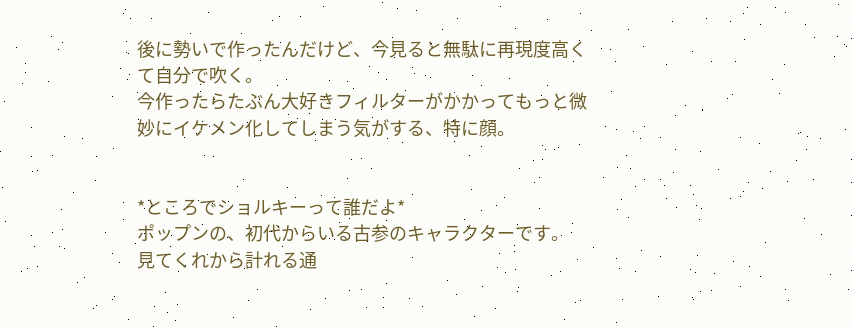後に勢いで作ったんだけど、今見ると無駄に再現度高くて自分で吹く。
今作ったらたぶん大好きフィルターがかかってもっと微妙にイケメン化してしまう気がする、特に顔。


*ところでショルキーって誰だよ*
ポップンの、初代からいる古参のキャラクターです。
見てくれから計れる通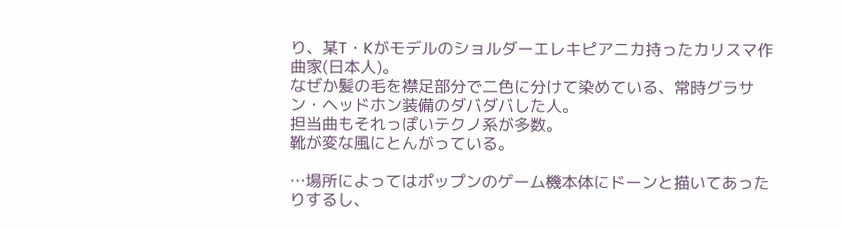り、某T・Kがモデルのショルダーエレキピアニカ持ったカリスマ作曲家(日本人)。
なぜか髪の毛を襟足部分で二色に分けて染めている、常時グラサン・ヘッドホン装備のダバダバした人。
担当曲もそれっぽいテクノ系が多数。
靴が変な風にとんがっている。

…場所によってはポップンのゲーム機本体にドーンと描いてあったりするし、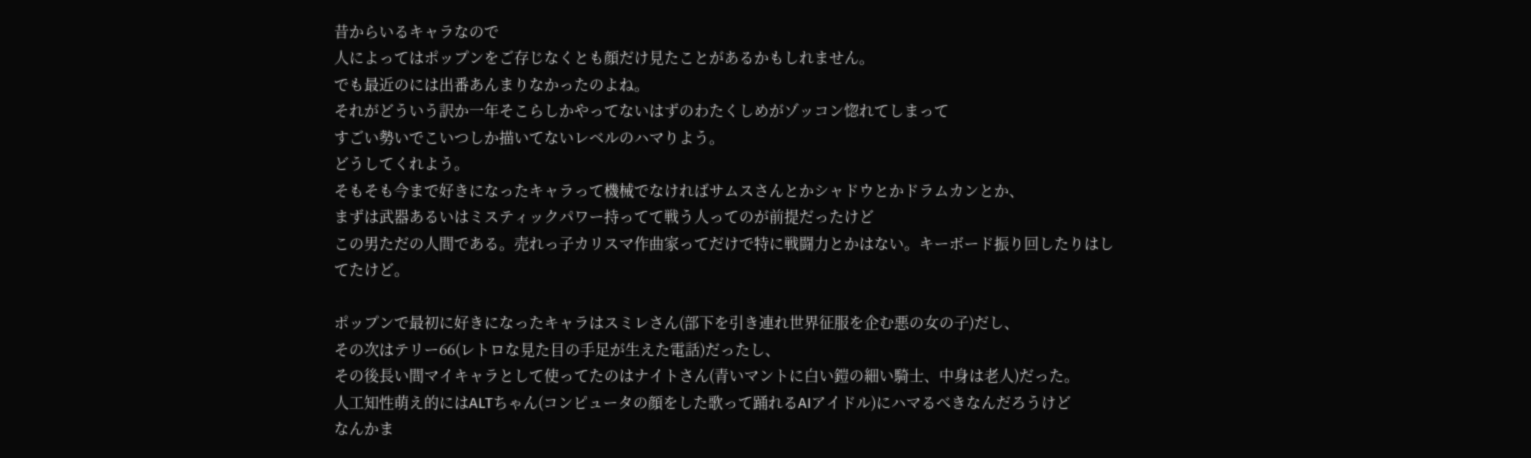昔からいるキャラなので
人によってはポップンをご存じなくとも顔だけ見たことがあるかもしれません。
でも最近のには出番あんまりなかったのよね。
それがどういう訳か一年そこらしかやってないはずのわたくしめがゾッコン惚れてしまって
すごい勢いでこいつしか描いてないレベルのハマりよう。
どうしてくれよう。
そもそも今まで好きになったキャラって機械でなければサムスさんとかシャドウとかドラムカンとか、
まずは武器あるいはミスティックパワー持ってて戦う人ってのが前提だったけど
この男ただの人間である。売れっ子カリスマ作曲家ってだけで特に戦闘力とかはない。キーボード振り回したりはしてたけど。

ポップンで最初に好きになったキャラはスミレさん(部下を引き連れ世界征服を企む悪の女の子)だし、
その次はテリー66(レトロな見た目の手足が生えた電話)だったし、
その後長い間マイキャラとして使ってたのはナイトさん(青いマントに白い鎧の細い騎士、中身は老人)だった。
人工知性萌え的にはALTちゃん(コンピュータの顔をした歌って踊れるAIアイドル)にハマるべきなんだろうけど
なんかま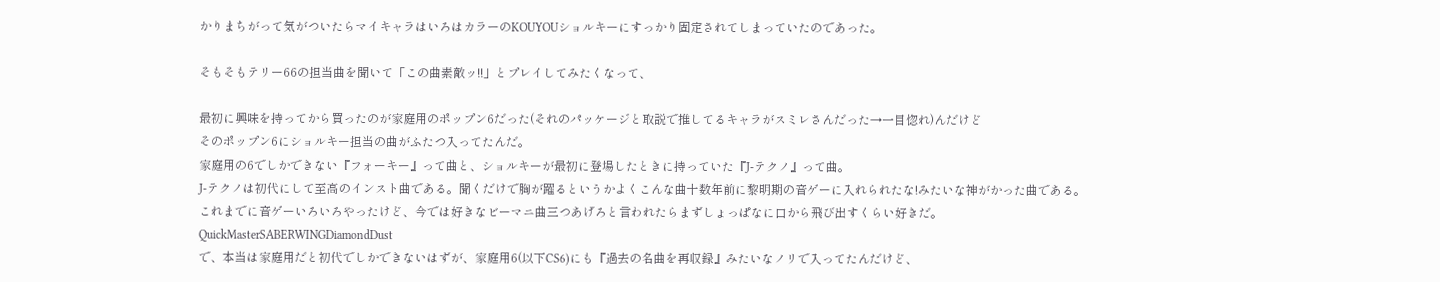かりまちがって気がついたらマイキャラはいろはカラーのKOUYOUショルキーにすっかり固定されてしまっていたのであった。

そもそもテリー66の担当曲を聞いて「この曲素敵ッ!!」とプレイしてみたくなって、

最初に興味を持ってから買ったのが家庭用のポップン6だった(それのパッケージと取説で推してるキャラがスミレさんだった→一目惚れ)んだけど
そのポップン6にショルキー担当の曲がふたつ入ってたんだ。
家庭用の6でしかできない『フォーキー』って曲と、ショルキーが最初に登場したときに持っていた『J-テクノ』って曲。
J-テクノは初代にして至高のインスト曲である。聞くだけで胸が躍るというかよくこんな曲十数年前に黎明期の音ゲーに入れられたな!みたいな神がかった曲である。
これまでに音ゲーいろいろやったけど、今では好きなビーマニ曲三つあげろと言われたらまずしょっぱなに口から飛び出すくらい好きだ。
QuickMasterSABERWINGDiamondDust
で、本当は家庭用だと初代でしかできないはずが、家庭用6(以下CS6)にも『過去の名曲を再収録』みたいなノリで入ってたんだけど、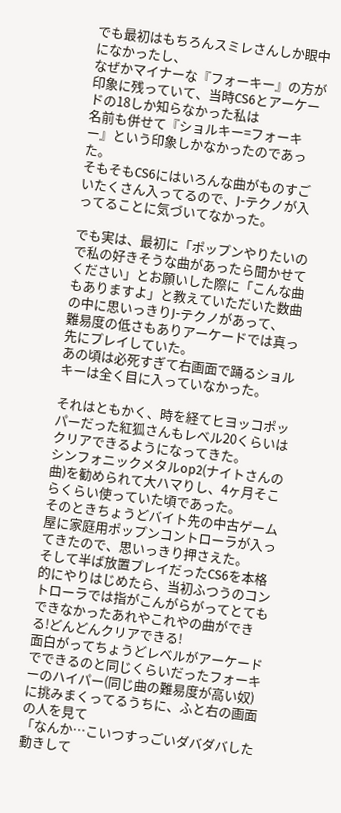でも最初はもちろんスミレさんしか眼中になかったし、
なぜかマイナーな『フォーキー』の方が印象に残っていて、当時CS6とアーケードの18しか知らなかった私は
名前も併せて『ショルキー=フォーキー』という印象しかなかったのであった。
そもそもCS6にはいろんな曲がものすごいたくさん入ってるので、J-テクノが入ってることに気づいてなかった。

でも実は、最初に「ポップンやりたいので私の好きそうな曲があったら聞かせてください」とお願いした際に「こんな曲もありますよ」と教えていただいた数曲の中に思いっきりJ-テクノがあって、
難易度の低さもありアーケードでは真っ先にプレイしていた。
あの頃は必死すぎて右画面で踊るショルキーは全く目に入っていなかった。

それはともかく、時を経てヒヨッコポッパーだった紅狐さんもレベル20くらいはクリアできるようになってきた。
シンフォニックメタルop2(ナイトさんの曲)を勧められて大ハマりし、4ヶ月そこらくらい使っていた頃であった。
そのときちょうどバイト先の中古ゲーム屋に家庭用ポップンコントローラが入ってきたので、思いっきり押さえた。
そして半ば放置プレイだったCS6を本格的にやりはじめたら、当初ふつうのコントローラでは指がこんがらがってとてもできなかったあれやこれやの曲ができる!どんどんクリアできる!
面白がってちょうどレベルがアーケードでできるのと同じくらいだったフォーキーのハイパー(同じ曲の難易度が高い奴)に挑みまくってるうちに、ふと右の画面の人を見て
「なんか…こいつすっごいダバダバした動きして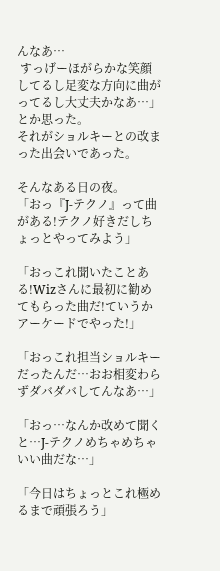んなあ…
 すっげーほがらかな笑顔してるし足変な方向に曲がってるし大丈夫かなあ…」とか思った。
それがショルキーとの改まった出会いであった。

そんなある日の夜。
「おっ『J-テクノ』って曲がある!テクノ好きだしちょっとやってみよう」

「おっこれ聞いたことある!Wizさんに最初に勧めてもらった曲だ!ていうかアーケードでやった!」

「おっこれ担当ショルキーだったんだ…おお相変わらずダバダバしてんなあ…」

「おっ…なんか改めて聞くと…J-テクノめちゃめちゃいい曲だな…」

「今日はちょっとこれ極めるまで頑張ろう」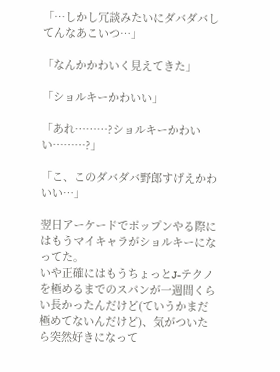「…しかし冗談みたいにダバダバしてんなあこいつ…」

「なんかかわいく見えてきた」

「ショルキーかわいい」

「あれ………?ショルキーかわいい………?」

「こ、このダバダバ野郎すげえかわいい…」

翌日アーケードでポップンやる際にはもうマイキャラがショルキーになってた。
いや正確にはもうちょっとJ-テクノを極めるまでのスパンが一週間くらい長かったんだけど(ていうかまだ極めてないんだけど)、気がついたら突然好きになって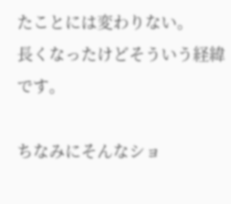たことには変わりない。
長くなったけどそういう経緯です。

ちなみにそんなショ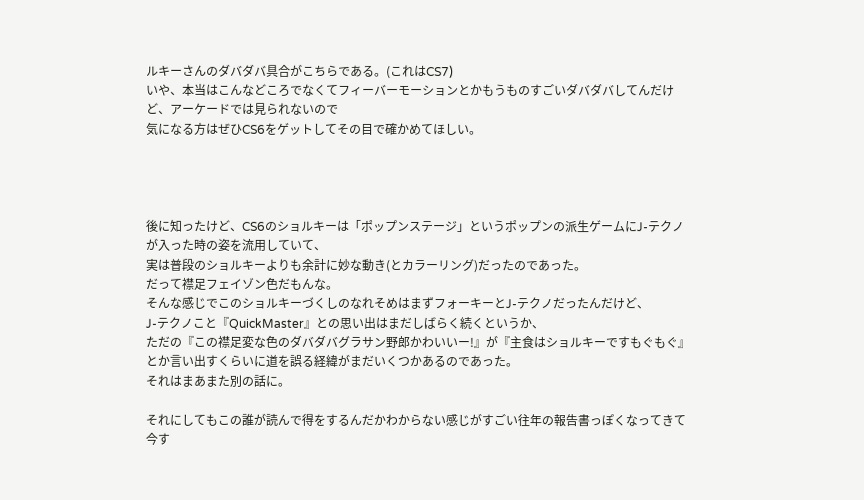ルキーさんのダバダバ具合がこちらである。(これはCS7)
いや、本当はこんなどころでなくてフィーバーモーションとかもうものすごいダバダバしてんだけど、アーケードでは見られないので
気になる方はぜひCS6をゲットしてその目で確かめてほしい。




後に知ったけど、CS6のショルキーは「ポップンステージ」というポップンの派生ゲームにJ-テクノが入った時の姿を流用していて、
実は普段のショルキーよりも余計に妙な動き(とカラーリング)だったのであった。
だって襟足フェイゾン色だもんな。
そんな感じでこのショルキーづくしのなれそめはまずフォーキーとJ-テクノだったんだけど、
J-テクノこと『QuickMaster』との思い出はまだしばらく続くというか、
ただの『この襟足変な色のダバダバグラサン野郎かわいいー!』が『主食はショルキーですもぐもぐ』とか言い出すくらいに道を誤る経緯がまだいくつかあるのであった。
それはまあまた別の話に。

それにしてもこの誰が読んで得をするんだかわからない感じがすごい往年の報告書っぽくなってきて
今す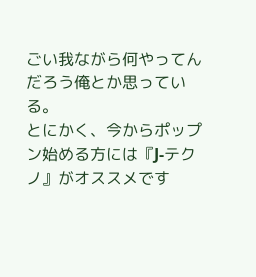ごい我ながら何やってんだろう俺とか思っている。
とにかく、今からポップン始める方には『J-テクノ』がオススメです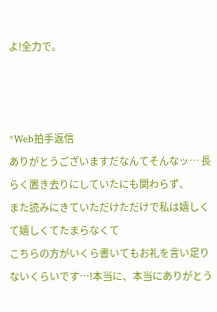よ!全力で。



*Web拍手返信
ありがとうございますだなんてそんなッ… 長らく置き去りにしていたにも関わらず、
また読みにきていただけただけで私は嬉しくて嬉しくてたまらなくて
こちらの方がいくら書いてもお礼を言い足りないくらいです…!本当に、本当にありがとう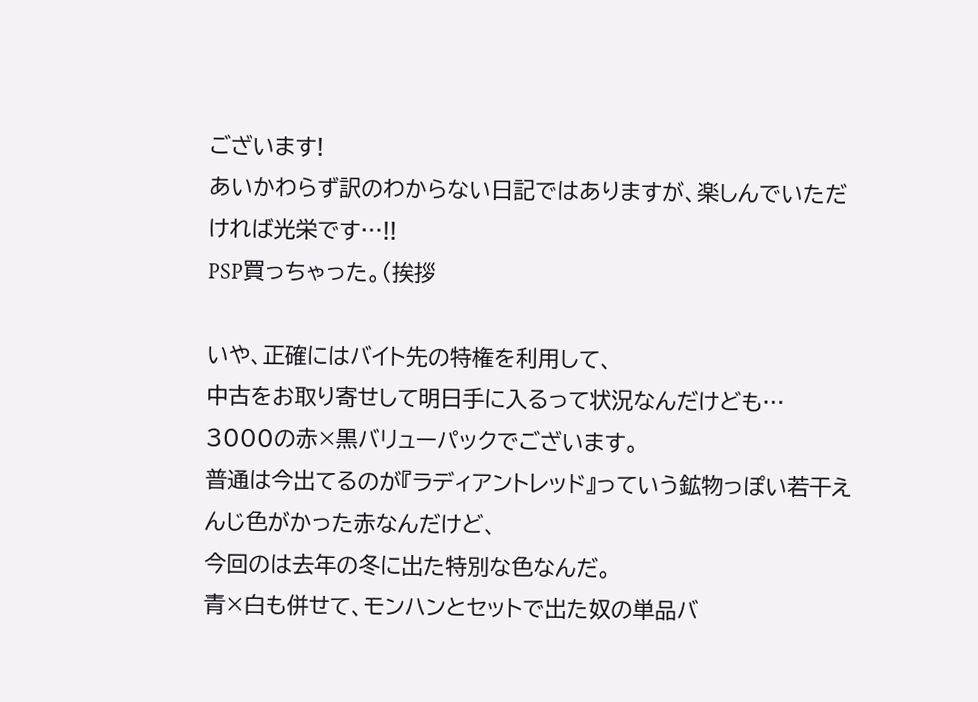ございます!
あいかわらず訳のわからない日記ではありますが、楽しんでいただければ光栄です…!!
PSP買っちゃった。(挨拶

いや、正確にはバイト先の特権を利用して、
中古をお取り寄せして明日手に入るって状況なんだけども…
3000の赤×黒バリューパックでございます。
普通は今出てるのが『ラディアントレッド』っていう鉱物っぽい若干えんじ色がかった赤なんだけど、
今回のは去年の冬に出た特別な色なんだ。
青×白も併せて、モンハンとセットで出た奴の単品バ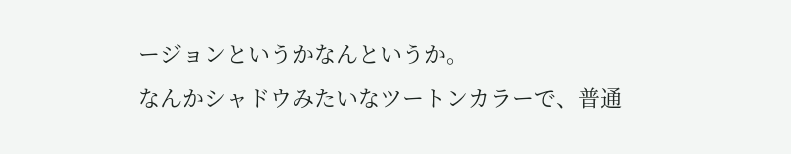ージョンというかなんというか。
なんかシャドウみたいなツートンカラーで、普通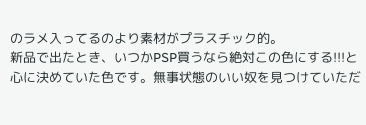のラメ入ってるのより素材がプラスチック的。
新品で出たとき、いつかPSP買うなら絶対この色にする!!!と心に決めていた色です。無事状態のいい奴を見つけていただ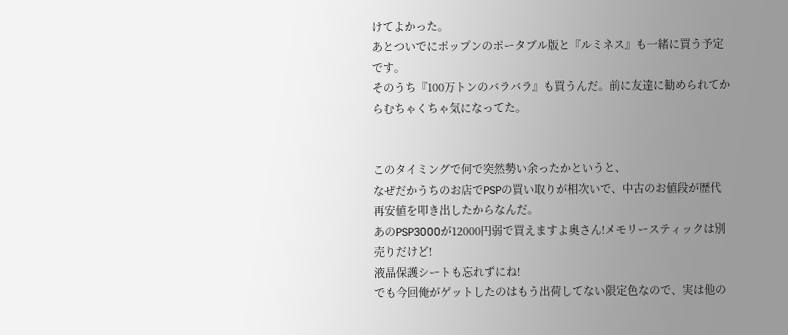けてよかった。
あとついでにポップンのポータブル版と『ルミネス』も一緒に買う予定です。
そのうち『100万トンのバラバラ』も買うんだ。前に友達に勧められてからむちゃくちゃ気になってた。


このタイミングで何で突然勢い余ったかというと、
なぜだかうちのお店でPSPの買い取りが相次いで、中古のお値段が歴代再安値を叩き出したからなんだ。
あのPSP3000が12000円弱で買えますよ奥さん!メモリースティックは別売りだけど!
液晶保護シートも忘れずにね!
でも今回俺がゲットしたのはもう出荷してない限定色なので、実は他の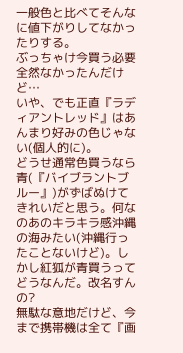一般色と比べてそんなに値下がりしてなかったりする。
ぶっちゃけ今買う必要全然なかったんだけど…
いや、でも正直『ラディアントレッド』はあんまり好みの色じゃない(個人的に)。
どうせ通常色買うなら青(『バイブラントブルー』)がずばぬけてきれいだと思う。何なのあのキラキラ感沖縄の海みたい(沖縄行ったことないけど)。しかし紅狐が青買うってどうなんだ。改名すんの?
無駄な意地だけど、今まで携帯機は全て『画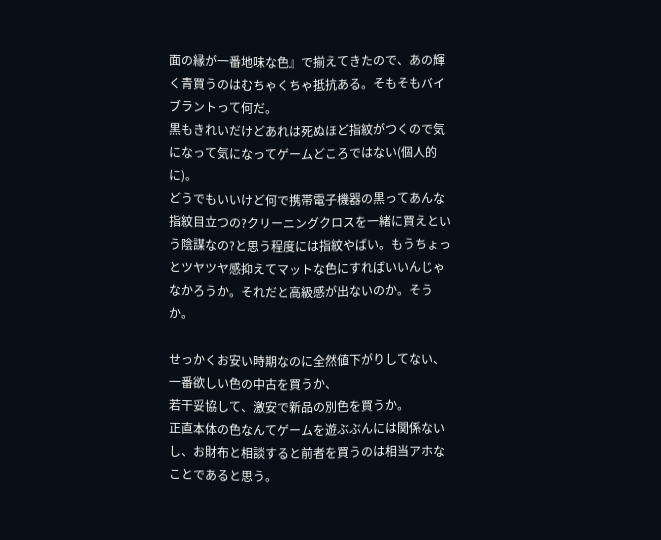面の縁が一番地味な色』で揃えてきたので、あの輝く青買うのはむちゃくちゃ抵抗ある。そもそもバイブラントって何だ。
黒もきれいだけどあれは死ぬほど指紋がつくので気になって気になってゲームどころではない(個人的に)。
どうでもいいけど何で携帯電子機器の黒ってあんな指紋目立つの?クリーニングクロスを一緒に買えという陰謀なの?と思う程度には指紋やばい。もうちょっとツヤツヤ感抑えてマットな色にすればいいんじゃなかろうか。それだと高級感が出ないのか。そうか。

せっかくお安い時期なのに全然値下がりしてない、一番欲しい色の中古を買うか、
若干妥協して、激安で新品の別色を買うか。
正直本体の色なんてゲームを遊ぶぶんには関係ないし、お財布と相談すると前者を買うのは相当アホなことであると思う。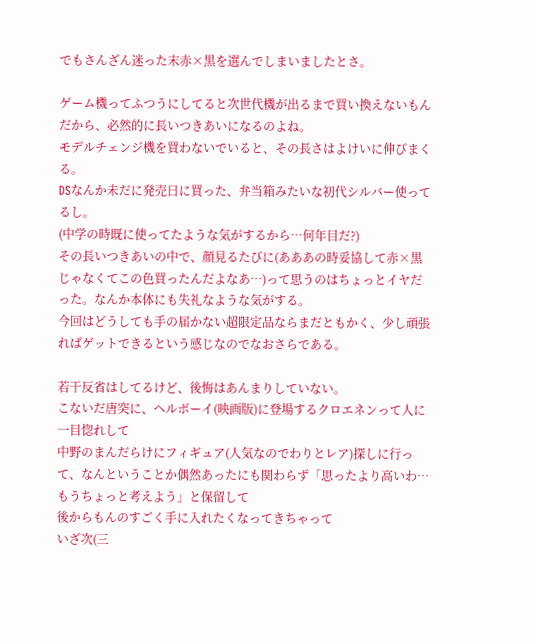でもさんざん迷った末赤×黒を選んでしまいましたとさ。

ゲーム機ってふつうにしてると次世代機が出るまで買い換えないもんだから、必然的に長いつきあいになるのよね。
モデルチェンジ機を買わないでいると、その長さはよけいに伸びまくる。
DSなんか未だに発売日に買った、弁当箱みたいな初代シルバー使ってるし。
(中学の時既に使ってたような気がするから…何年目だ?)
その長いつきあいの中で、顔見るたびに(あああの時妥協して赤×黒じゃなくてこの色買ったんだよなあ…)って思うのはちょっとイヤだった。なんか本体にも失礼なような気がする。
今回はどうしても手の届かない超限定品ならまだともかく、少し頑張ればゲットできるという感じなのでなおさらである。

若干反省はしてるけど、後悔はあんまりしていない。
こないだ唐突に、ヘルボーイ(映画版)に登場するクロエネンって人に一目惚れして
中野のまんだらけにフィギュア(人気なのでわりとレア)探しに行って、なんということか偶然あったにも関わらず「思ったより高いわ…もうちょっと考えよう」と保留して
後からもんのすごく手に入れたくなってきちゃって
いざ次(三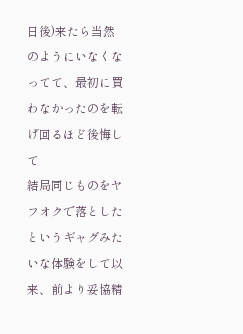日後)来たら当然のようにいなくなってて、最初に買わなかったのを転げ回るほど後悔して
結局同じものをヤフオクで落とした  というギャグみたいな体験をして以来、前より妥協精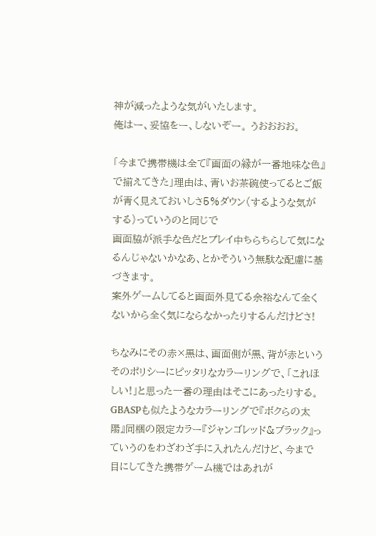神が減ったような気がいたします。
俺はー、妥協をー、しないぞー。 うおおおお。

「今まで携帯機は全て『画面の縁が一番地味な色』で揃えてきた」理由は、青いお茶碗使ってるとご飯が青く見えておいしさ5%ダウン(するような気がする)っていうのと同じで
画面脇が派手な色だとプレイ中ちらちらして気になるんじゃないかなあ、とかそういう無駄な配慮に基づきます。
案外ゲームしてると画面外見てる余裕なんて全くないから全く気にならなかったりするんだけどさ!

ちなみにその赤×黒は、画面側が黒、背が赤という
そのポリシーにピッタリなカラーリングで、「これほしい!」と思った一番の理由はそこにあったりする。
GBASPも似たようなカラーリングで『ボクらの太陽』同梱の限定カラー『ジャンゴレッド&ブラック』っていうのをわざわざ手に入れたんだけど、今まで目にしてきた携帯ゲーム機ではあれが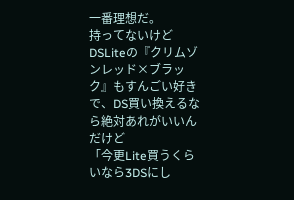一番理想だ。
持ってないけどDSLiteの『クリムゾンレッド×ブラック』もすんごい好きで、DS買い換えるなら絶対あれがいいんだけど
「今更Lite買うくらいなら3DSにし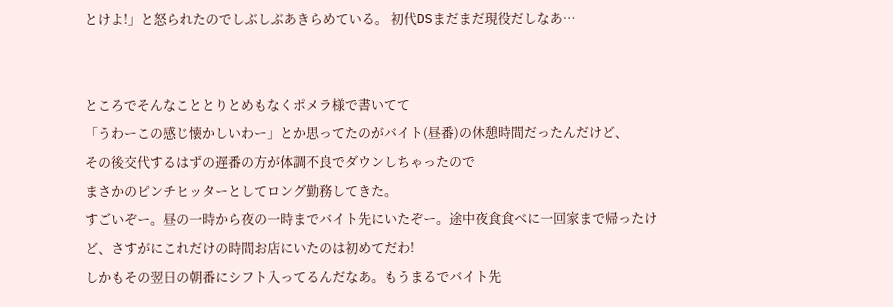とけよ!」と怒られたのでしぶしぶあきらめている。 初代DSまだまだ現役だしなあ…


ところでそんなこととりとめもなくポメラ様で書いてて
「うわーこの感じ懐かしいわー」とか思ってたのがバイト(昼番)の休憩時間だったんだけど、
その後交代するはずの遅番の方が体調不良でダウンしちゃったので
まさかのピンチヒッターとしてロング勤務してきた。
すごいぞー。昼の一時から夜の一時までバイト先にいたぞー。途中夜食食べに一回家まで帰ったけど、さすがにこれだけの時間お店にいたのは初めてだわ!
しかもその翌日の朝番にシフト入ってるんだなあ。もうまるでバイト先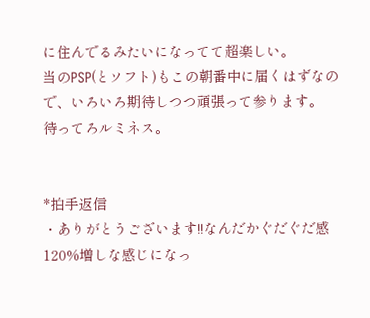に住んでるみたいになってて超楽しい。
当のPSP(とソフト)もこの朝番中に届くはずなので、いろいろ期待しつつ頑張って参ります。
待ってろルミネス。


*拍手返信
・ありがとうございます!!なんだかぐだぐだ感120%増しな感じになっ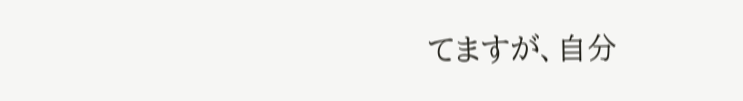てますが、自分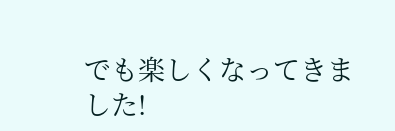でも楽しくなってきました!